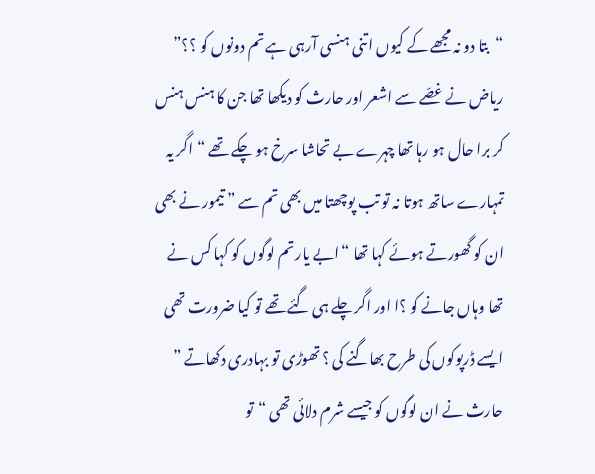“بتا دو نہ مجھے کے کیوں اتنی ہنسی آرہی ہے تم دونوں کو ؟؟” ریاض نے غصّے سے اشعر اور حارث کو دیکھا تھا جن کا ہنس ہنس کر برا حال ہو رہا تھا چہرے بے تحاشا سرخ ہو چکے تھے “اگر یہ تمہارے ساتھ ہوتا نہ تو تب پوچھتا میں بھی تم سے ” تیمور نے بھی ان کو گھورتے ہوئے کہا تھا “ابے یار تم لوگوں کو کہا کس نے تھا وہاں جانے کو ؟ا اور اگر چلے ہی گئے تھے تو کیا ضرورت تھی ایسے ڈرپوکوں کی طرح بھاگنے کی ؟ تھوڑی تو بہادری دکھاتے ” حارث نے ان لوگوں کو جیسے شرم دلائی تھی “تو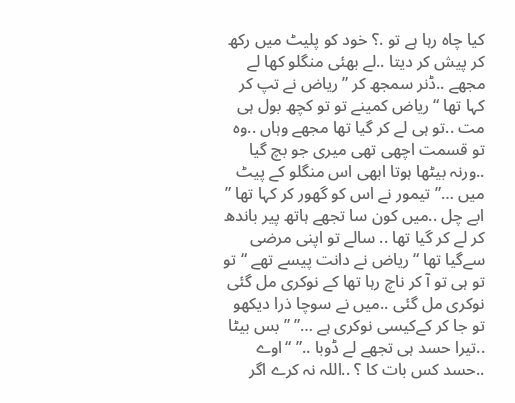کیا چاہ رہا ہے تو .؟ خود کو پلیٹ میں رکھ کر پیش کر دیتا ..لے بھئی منگلو کھا لے مجھے ..ڈنر سمجھ کر ” ریاض نے تپ کر کہا تھا “ریاض کمینے تو تو کچھ بول ہی مت ..تو ہی لے کر گیا تھا مجھے وہاں ..وہ تو قسمت اچھی تھی میری جو بچ گیا ..ورنہ بیٹھا ہوتا ابھی اس منگلو کے پیٹ میں …” تیمور نے اس کو گھور کر کہا تھا ” ابے چل ..میں کون سا تجھے ہاتھ پیر باندھ کر لے کر گیا تھا .. سالے تو اپنی مرضی سےگیا تھا “ریاض نے دانت پیسے تھے “تو تو ہی تو آ کر ناچ رہا تھا کے نوکری مل گئی نوکری مل گئی ..میں نے سوچا ذرا دیکھو تو جا کر کےکیسی نوکری ہے …” ” بس بیٹا ..تیرا حسد ہی تجھے لے ڈوبا ..” “اوے ..حسد کس بات کا ؟ ..اللہ نہ کرے اگر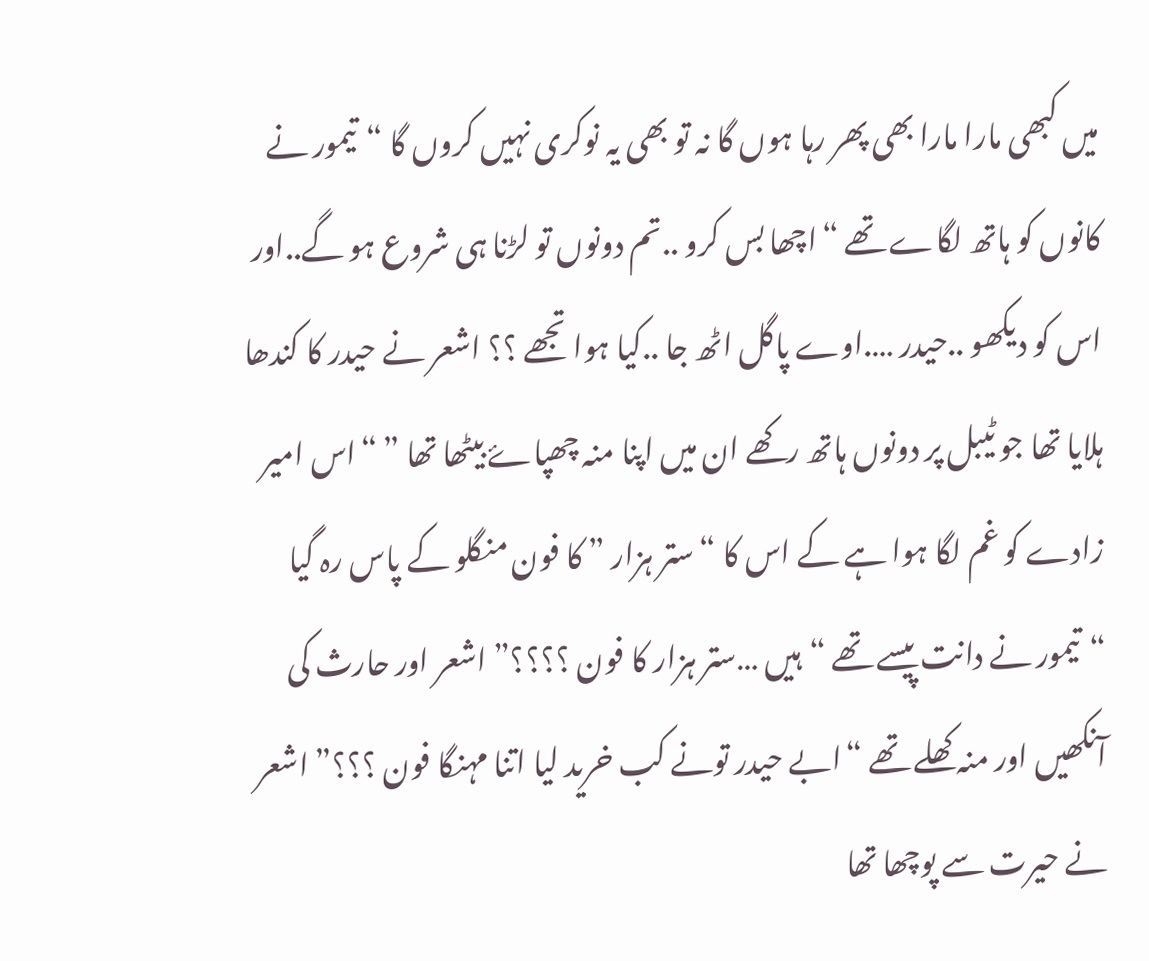میں کبھی مارا مارا بھی پھر رہا ہوں گا نہ تو بھی یہ نوکری نہیں کروں گا “تیمور نے کانوں کو ہاتھ لگاے تھے “اچھا بس کرو ..تم دونوں تو لڑنا ہی شروع ہو گے..اور اس کو دیکھو ..حیدر ….اوے پاگل اٹھ جا ..کیا ہوا تجھے ؟؟ اشعر نے حیدر کا کندھا ہلایا تھا جو ٹیبل پر دونوں ہاتھ رکھے ان میں اپنا منہ چھپاۓ بیٹھا تھا ” “اس امیر زادے کو غم لگا ہوا ہے کے اس کا “ستر ہزار ” کا فون منگلو کے پاس رہ گیا “تیمور نے دانت پیسے تھے “ہیں …ستر ہزار کا فون ؟؟؟؟” اشعر اور حارث کی آنکھیں اور منہ کھلے تھے “ابے حیدر تونے کب خرید لیا اتنا مہنگا فون ؟؟؟” اشعر نے حیرت سے پوچھا تھا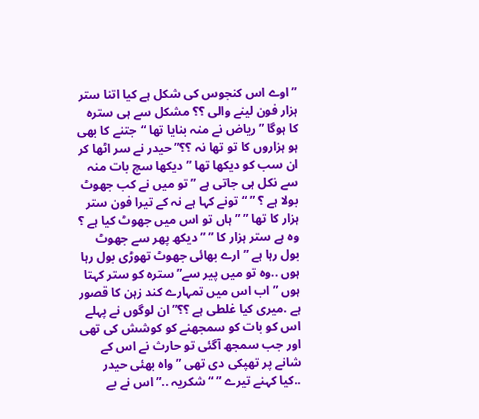” اوے اس کنجوس کی شکل ہے کیا اتنا ستر ہزار فون لینے والی ؟؟ مشکل سے ہی سترہ کا ہوگا ” ریاض نے منہ بنایا تھا “جتنے کا بھی ہو ہزاروں کا تو تھا نہ ؟؟” حیدر نے سر اٹھا کر ان سب کو دیکھا تھا ” دیکھا سچ بات منہ سے نکل ہی جاتی ہے ” تو میں نے کب جھوٹ بولا ہے ؟ ” “تونے کہا ہے نہ کے تیرا فون ستر ہزار کا تھا ” ” ہاں تو اس میں جھوٹ کیا ہے ؟ وہ ہے ستر ہزار کا ” ” دیکھ پھر سے جھوٹ بول رہا ہے ” ارے بھائی جھوٹ تھوڑی بول رہا ہوں ..وہ تو میں پیر سے” سترہ کو ستر کہتا ہوں ” اب اس میں تمہارے کند زہن کا قصور ہے .میری کیا غلطی ہے ؟؟” ان لوگوں نے پہلے اس کو بات کو سمجھنے کو کوشش کی تھی اور جب سمجھ آگئی تو حارث نے اس کے شانے پر تھپکی دی تھی ” واہ بھئی حیدر ..کیا کہنے تیرے ” “شکریہ ..” اس نے بے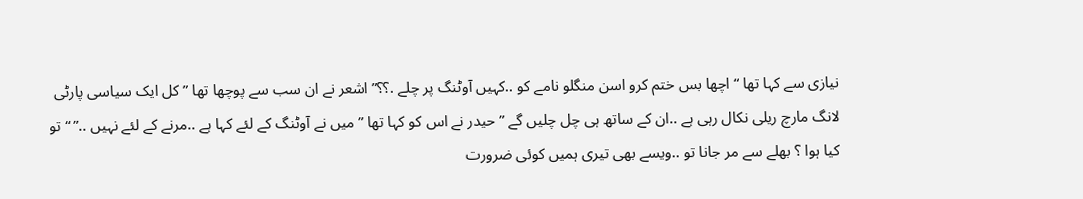نیازی سے کہا تھا “اچھا بس ختم کرو اسن منگلو نامے کو ..کہیں آوٹنگ پر چلے .؟؟”اشعر نے ان سب سے پوچھا تھا ” کل ایک سیاسی پارٹی لانگ مارچ ریلی نکال رہی ہے ..ان کے ساتھ ہی چل چلیں گے ” حیدر نے اس کو کہا تھا ” میں نے آوٹنگ کے لئے کہا ہے ..مرنے کے لئے نہیں ..” “تو کیا ہوا ؟ بھلے سے مر جانا تو ..ویسے بھی تیری ہمیں کوئی ضرورت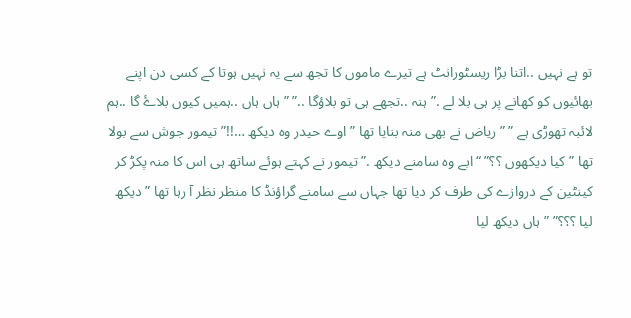تو ہے نہیں ..اتنا بڑا ریسٹورانٹ ہے تیرے ماموں کا تجھ سے یہ نہیں ہوتا کے کسی دن اپنے بھائیوں کو کھانے پر ہی بلا لے .”ہنہ ..تجھے ہی تو بلاؤگا ..” ” ہاں ہاں ..ہمیں کیوں بلاۓ گا ..ہم لائبہ تھوڑی ہے ” ” ریاض نے بھی منہ بنایا تھا ” اوے حیدر وہ دیکھ …!!”تیمور جوش سے بولا تھا ” کیا دیکھوں ؟؟” “ابے وہ سامنے دیکھ .” تیمور نے کہتے ہوئے ساتھ ہی اس کا منہ پکڑ کر کینٹین کے دروازے کی طرف کر دیا تھا جہاں سے سامنے گراؤنڈ کا منظر نظر آ رہا تھا ” دیکھ لیا ؟؟؟” ” ہاں دیکھ لیا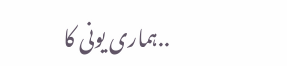..ہماری یونی کا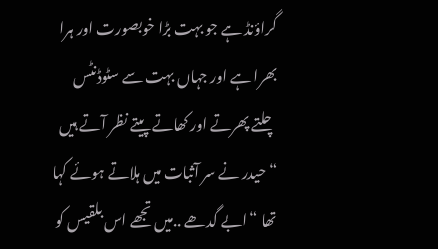گراؤنڈ ہے جو بہت بڑا خوبصورت اور ہرا بھرا ہے اور جہاں بہت سے سٹوڈنٹس چلتے پھرتے اور کھاتے پیتے نظر آتے ہیں “حیدر نے سر آثبات میں ہلاتے ہوئے کہا تھا “ابے گدھے ..میں تجھے اس بلقیس کو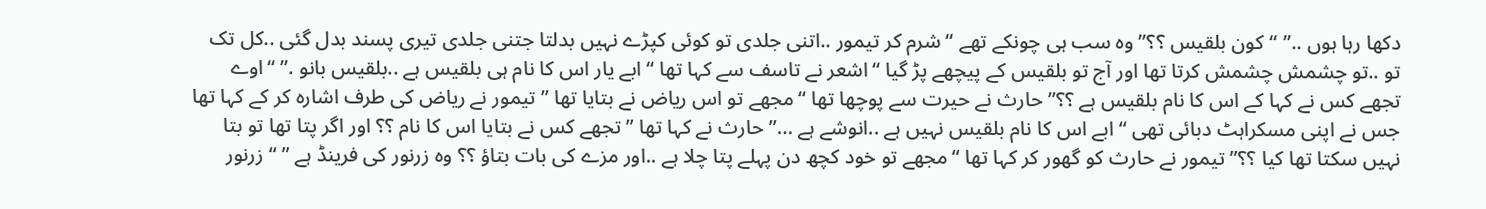دکھا رہا ہوں ..” “کون بلقیس ؟؟” وہ سب ہی چونکے تھے “شرم کر تیمور ..اتنی جلدی تو کوئی کپڑے نہیں بدلتا جتنی جلدی تیری پسند بدل گئی ..کل تک تو ..تو چشمش چشمش کرتا تھا اور آج تو بلقیس کے پیچھے پڑ گیا “اشعر نے تاسف سے کہا تھا “ابے یار اس کا نام ہی بلقیس ہے ..بلقیس بانو .” “اوے تجھے کس نے کہا کے اس کا نام بلقیس ہے ؟؟” حارث نے حیرت سے پوچھا تھا “مجھے تو اس ریاض نے بتایا تھا ” تیمور نے ریاض کی طرف اشارہ کر کے کہا تھا جس نے اپنی مسکراہٹ دبائی تھی “ابے اس کا نام بلقیس نہیں ہے ..انوشے ہے …” حارث نے کہا تھا ” تجھے کس نے بتایا اس کا نام ؟؟ اور اگر پتا تھا تو بتا نہیں سکتا تھا کیا ؟؟” تیمور نے حارث کو گھور کر کہا تھا “مجھے تو خود کچھ دن پہلے پتا چلا ہے ..اور مزے کی بات بتاؤ ؟؟ وہ زرنور کی فرینڈ ہے ” “زرنور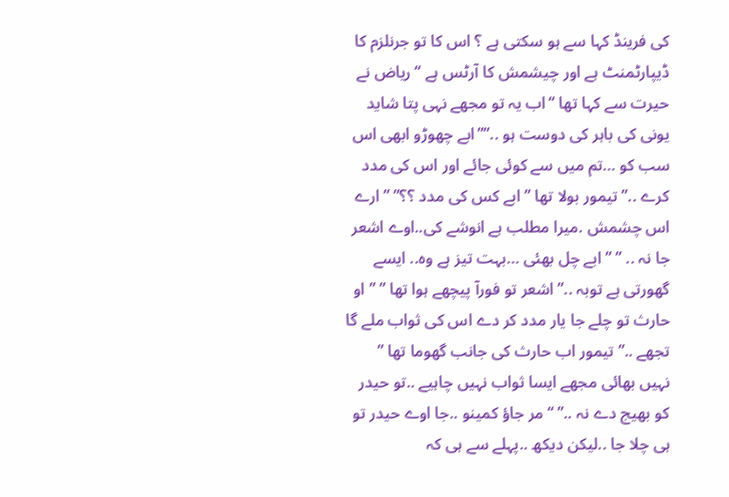کی فرینڈ کہا سے ہو سکتی ہے ؟ اس کا تو جرنلزم کا ڈیپارٹمنٹ ہے اور چیشمش کا آرٹس ہے “ریاض نے حیرت سے کہا تھا “اب یہ تو مجھے نہی پتا شاید یونی کی باہر کی دوست ہو ..””ابے چھوڑو ابھی اس سب کو …تم میں سے کوئی جائے اور اس کی مدد کرے ..” تیمور بولا تھا ” ابے کس کی مدد ؟؟” ” ارے اس چشمش .میرا مطلب ہے انوشے کی..اوے اشعر جا نہ .. ” ” ابے چل بھئی …بہت تیز ہے وہ.. ایسے گھورتی ہے توبہ ..” اشعر تو فورآ پیچھے ہوا تھا ” ” او حارث تو چلے جا یار مدد کر دے اس کی ثواب ملے گا تجھے ..” تیمور اب حارث کی جانب گھوما تھا ” نہیں بھائی مجھے ایسا ثواب نہیں چاہیے ..تو حیدر کو بھیج دے نہ ..” “مر جاؤ کمینو ..جا اوے حیدر تو ہی چلا جا ..لیکن دیکھ ..پہلے سے ہی کہ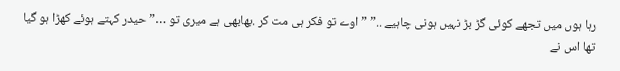رہا ہوں میں تجھے کوئی گڑ بڑ نہیں ہونی چاہیے ..” ” اوے تو فکر ہی مت کر .بھابھی ہے میری تو …” حیدر کہتے ہوئے کھڑا ہو گیا تھا اس نے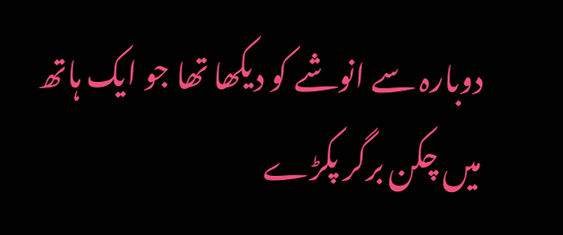دوبارہ سے انوشے کو دیکھا تھا جو ایک ہاتھ میں چکن برگر پکڑے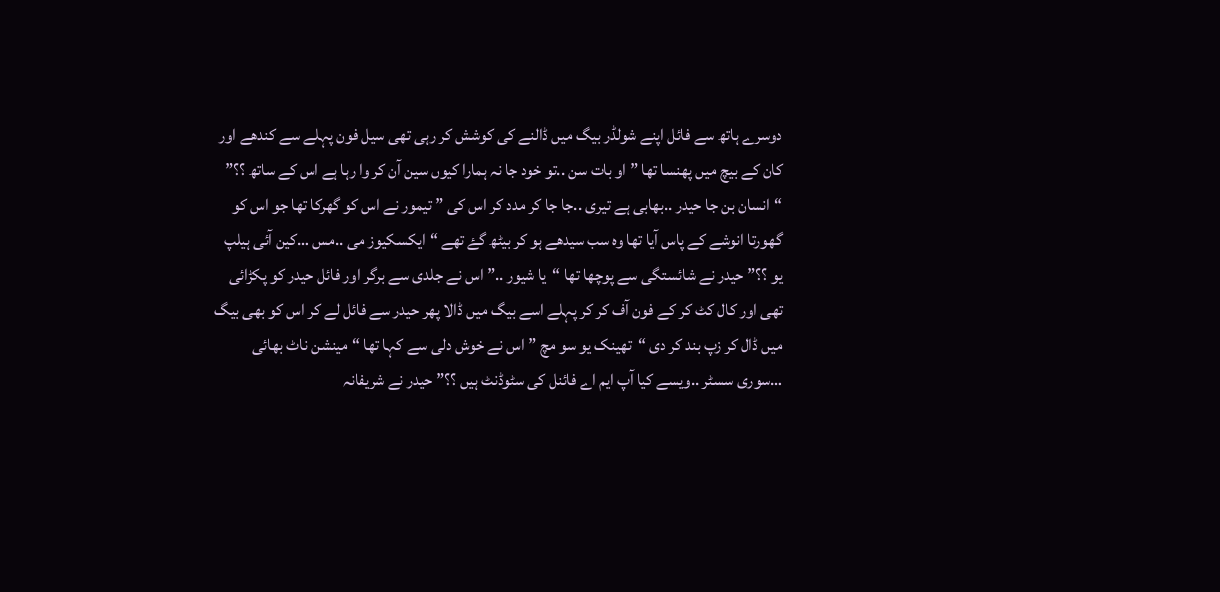دوسرے ہاتھ سے فائل اپنے شولڈر بیگ میں ڈالنے کی کوشش کر رہی تھی سیل فون پہلے سے کندھے اور کان کے بیچ میں پھنسا تھا ” او بات سن ..تو خود جا نہ ہمارا کیوں سین آن کر وا رہا ہے اس کے ساتھ ؟؟” “انسان بن جا حیدر ..بھابی ہے تیری ..جا جا کر مدد کر اس کی ” تیمور نے اس کو گھرکا تھا جو اس کو گھورتا انوشے کے پاس آیا تھا وہ سب سیدھے ہو کر بیٹھ گۓ تھے “ایکسکیوز می ..مس …کین آئی ہیلپ یو ؟؟” حیدر نے شائستگی سے پوچھا تھا “یا شیور ..” اس نے جلدی سے برگر اور فائل حیدر کو پکڑائی تھی اور کال کٹ کر کے فون آف کر کر پہلے اسے بیگ میں ڈالا پھر حیدر سے فائل لے کر اس کو بھی بیگ میں ڈال کر زپ بند کر دی “تھینک یو سو مچ ” اس نے خوش دلی سے کہا تھا “مینشن ناٹ بھائی …سوری سسٹر ..ویسے کیا آپ ایم اے فائنل کی سٹوڈنٹ ہیں ؟؟” حیدر نے شریفانہ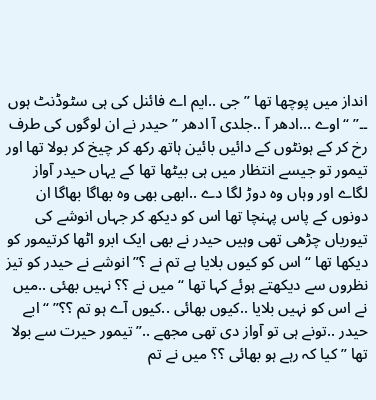انداز میں پوچھا تھا ” جی ..ایم اے فائنل کی ہی سٹوڈنٹ ہوں ۔۔” “اوے …ادھر آ ..جلدی آ ادھر ” حیدر نے ان لوگوں کی طرف رخ کر کے ہونٹوں کے دائیں بائین ہاتھ رکھ کر چیخ کر بولا تھا اور تیمور تو جیسے انتظار میں ہی بیٹھا تھا کے یہاں حیدر آواز لگاے اور وہاں وہ دوڑ لگا دے ..ابھی بھی وہ بھاگا بھاگا ان دونوں کے پاس پہنچا تھا اس کو دیکھ کر جہاں انوشے کی تیوریاں چڑھی تھی وہیں حیدر نے بھی ایک ابرو اٹھا کرتیمور کو دیکھا تھا “اس کو کیوں بلایا ہے تم نے ؟” انوشے نے حیدر کو تیز نظروں سے دیکھتے ہوئے کہا تھا “میں نے ؟؟ نہیں بھئی ..میں نے اس کو نہیں بلایا ..کیوں بھائی ..کیوں آے ہو تم ؟؟” “ابے حیدر ..تونے ہی تو آواز دی تھی مجھے ..” تیمور حیرت سے بولا تھا ” کیا کہ رہے ہو بھائی ؟؟ میں نے تم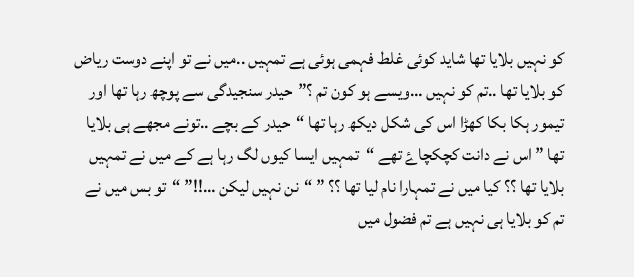کو نہیں بلایا تھا شاید کوئی غلط فہمی ہوئی ہے تمہیں ..میں نے تو اپنے دوست ریاض کو بلایا تھا ..تم کو نہیں …ویسے ہو کون تم ؟”حیدر سنجیدگی سے پوچھ رہا تھا اور تیمور ہکا بکا کھڑا اس کی شکل دیکھ رہا تھا “حیدر کے بچے ..تونے مجھے ہی بلایا تھا ” اس نے دانت کچکچاۓ تھے “تمہیں ایسا کیوں لگ رہا ہے کے میں نے تمہیں بلایا تھا ؟؟ کیا میں نے تمہارا نام لیا تھا ؟؟ ” “نن نہیں لیکن …!!” “تو بس میں نے تم کو بلایا ہی نہیں ہے تم فضول میں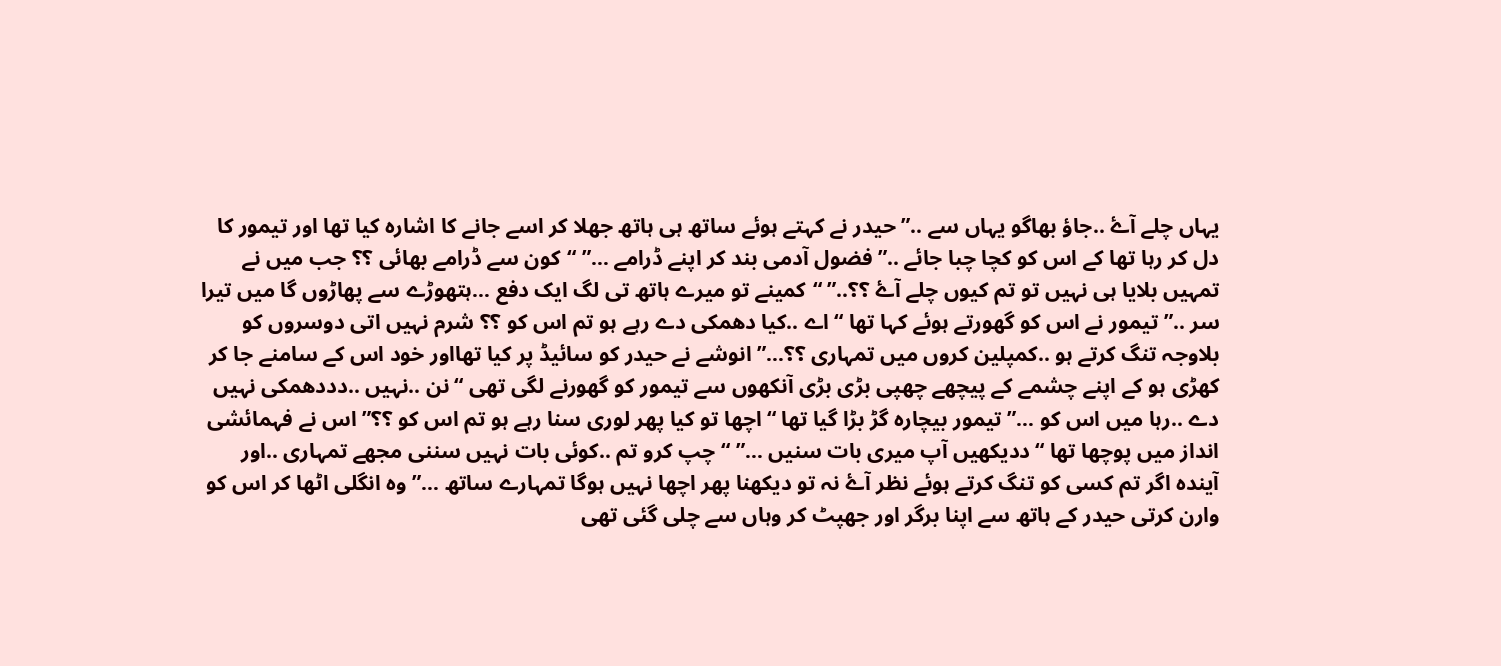یہاں چلے آۓ ..جاؤ بھاگو یہاں سے ..” حیدر نے کہتے ہوئے ساتھ ہی ہاتھ جھلا کر اسے جانے کا اشارہ کیا تھا اور تیمور کا دل کر رہا تھا کے اس کو کچا چبا جائے ..”فضول آدمی بند کر اپنے ڈرامے …” “کون سے ڈرامے بھائی ؟؟ جب میں نے تمہیں بلایا ہی نہیں تو تم کیوں چلے آۓ ؟؟..” “کمینے تو میرے ہاتھ تی لگ ایک دفع …ہتھوڑے سے پھاڑوں گا میں تیرا سر ..” تیمور نے اس کو گھورتے ہوئے کہا تھا “اے ..کیا دھمکی دے رہے ہو تم اس کو ؟؟ شرم نہیں اتی دوسروں کو بلاوجہ تنگ کرتے ہو ..کمپلین کروں میں تمہاری ؟؟…” انوشے نے حیدر کو سائیڈ پر کیا تھااور خود اس کے سامنے جا کر کھڑی ہو کے اپنے چشمے کے پیچھے چھپی بڑی بڑی آنکھوں سے تیمور کو گھورنے لگی تھی “نن ..نہیں ..دددھمکی نہیں دے ..رہا میں اس کو …” تیمور بیچارہ گڑ بڑا گیا تھا “اچھا تو کیا پھر لوری سنا رہے ہو تم اس کو ؟؟” اس نے فہمائشی انداز میں پوچھا تھا “ددیکھیں آپ میری بات سنیں …” “چپ کرو تم ..کوئی بات نہیں سننی مجھے تمہاری ..اور آیندہ اگر تم کسی کو تنگ کرتے ہوئے نظر آۓ نہ تو دیکھنا پھر اچھا نہیں ہوگا تمہارے ساتھ …” وہ انگلی اٹھا کر اس کو وارن کرتی حیدر کے ہاتھ سے اپنا برگر اور جھپٹ کر وہاں سے چلی گئی تھی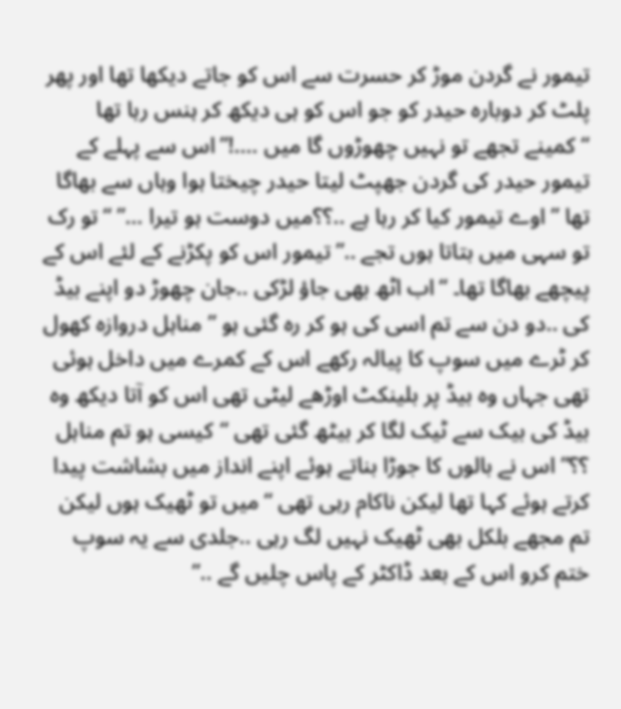تیمور نے گردن موڑ کر حسرت سے اس کو جاتے دیکھا تھا اور پھر پلٹ کر دوبارہ حیدر کو جو اس کو ہی دیکھ کر ہنس رہا تھا “کمینے تجھے تو نہیں چھوڑوں گا میں ….!”اس سے پہلے کے تیمور حیدر کی گردن جھپٹ لیتا حیدر چیختا ہوا وہاں سے بھاگا تھا ” اوے تیمور کیا کر رہا ہے ..؟؟میں دوست ہو تیرا …” “تو رک تو سہی میں بتاتا ہوں تجے ..”تیمور اس کو پکڑنے کے لئے اس کے پیچھے بھاگا تھا۔ “اب اٹھ بھی جاؤ لڑکی ..جان چھوڑ دو اپنے بیڈ کی ..دو دن سے تم اسی کی ہو کر رہ گئی ہو ” مناہل دروازہ کھول کر ٹرے میں سوپ کا پیالہ رکھے اس کے کمرے میں داخل ہوئی تھی جہاں وہ بیڈ پر بلینکٹ اوڑھے لیٹی تھی اس کو آتا دیکھ وہ بیڈ کی بیک سے ٹیک لگا کر بیٹھ گئی تھی “کیسی ہو تم مناہل ؟؟” اس نے بالوں کا جوڑا بناتے ہوئے اپنے انداز میں بشاشت پیدا کرتے ہوئے کہا تھا لیکن ناکام رہی تھی “میں تو ٹھیک ہوں لیکن تم مجھے بلکل بھی ٹھیک نہیں لگ رہی ..جلدی سے یہ سوپ ختم کرو اس کے بعد ڈاکٹر کے پاس چلیں گے ..”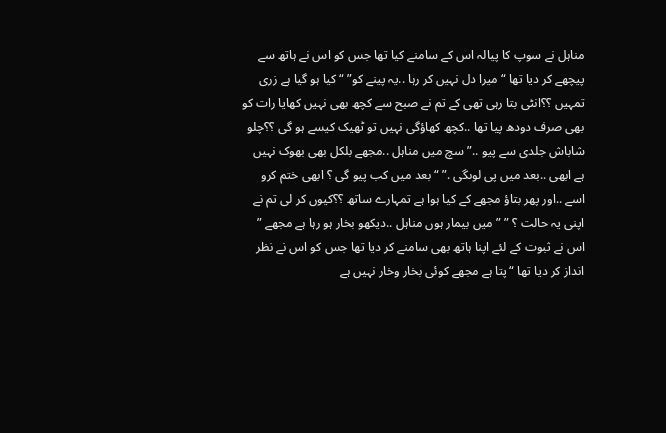مناہل نے سوپ کا پیالہ اس کے سامنے کیا تھا جس کو اس نے ہاتھ سے پیچھے کر دیا تھا “میرا دل نہیں کر رہا ..یہ پینے کو” “کیا ہو گیا ہے زری تمہیں ؟؟انٹی بتا رہی تھی کے تم نے صبح سے کچھ بھی نہیں کھایا رات کو بھی صرف دودھ پیا تھا ..کچھ کھاؤگی نہیں تو ٹھیک کیسے ہو گی ؟؟چلو شاباش جلدی سے پیو ..” سچ میں مناہل ..مجھے بلکل بھی بھوک نہیں ہے ابھی ..بعد میں پی لوںگی .” “بعد میں کب پیو گی ؟ ابھی ختم کرو اسے ..اور پھر بتاؤ مجھے کے کیا ہوا ہے تمہارے ساتھ ؟؟کیوں کر لی تم نے اپنی یہ حالت ؟ ” ” میں بیمار ہوں مناہل ..دیکھو بخار ہو رہا ہے مجھے ” اس نے ثبوت کے لئے اپنا ہاتھ بھی سامنے کر دیا تھا جس کو اس نے نظر انداز کر دیا تھا “پتا ہے مجھے کوئی بخار وخار نہیں ہے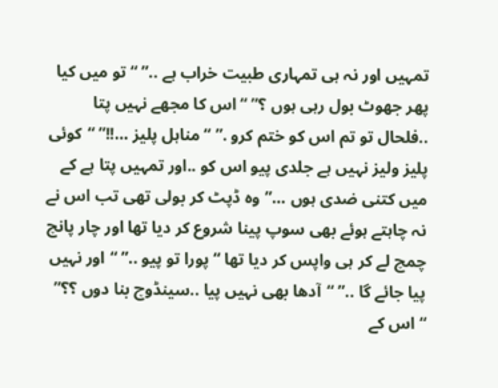تمہیں اور نہ ہی تمہاری طبیت خراب ہے ..” “تو میں کیا پھر جھوٹ بول رہی ہوں ؟” “اس کا مجھے نہیں پتا ..فلحال تو تم اس کو ختم کرو .” “مناہل پلیز …!!” “کوئی پلیز ولیز نہیں ہے جلدی پیو اس کو ..اور تمہیں پتا ہے کے میں کتنی ضدی ہوں …”وہ ڈپٹ کر بولی تھی تب اس نے نہ چاہتے ہوئے بھی سوپ پینا شروع کر دیا تھا اور چار پانچ چمچ لے کر ہی واپس کر دیا تھا “پورا تو پیو ..” “اور نہیں پیا جائے گا ..” “آدھا بھی نہیں پیا ..سینڈوچ بنا دوں ؟؟” “اس کے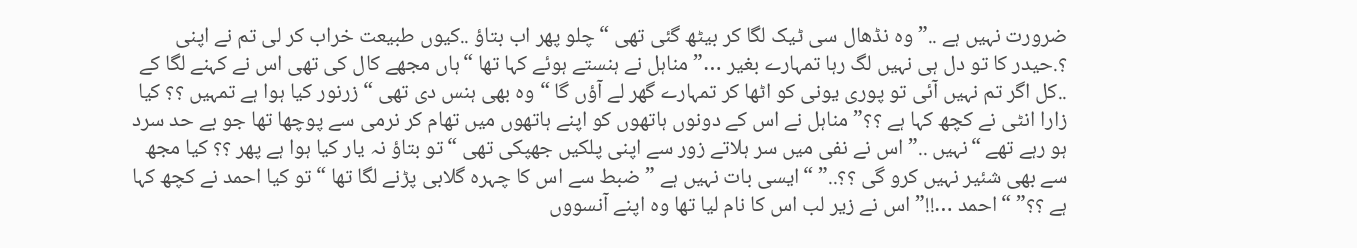ضرورت نہیں ہے ..” وہ نڈھال سی ٹیک لگا کر بیٹھ گئی تھی “چلو پھر اب بتاؤ ..کیوں طبیعت خراب کر لی تم نے اپنی ؟.حیدر کا تو دل ہی نہیں لگ رہا تمہارے بغیر …”مناہل نے ہنستے ہوئے کہا تھا “ہاں مجھے کال کی تھی اس نے کہنے لگا کے ..کل اگر تم نہیں آئی تو پوری یونی کو اٹھا کر تمہارے گھر لے آؤں گا “وہ بھی ہنس دی تھی “زرنور کیا ہوا ہے تمہیں ؟؟ کیا زارا انٹی نے کچھ کہا ہے ؟؟” مناہل نے اس کے دونوں ہاتھوں کو اپنے ہاتھوں میں تھام کر نرمی سے پوچھا تھا جو بے حد سرد ہو رہے تھے “نہیں ..” اس نے نفی میں سر ہلاتے زور سے اپنی پلکیں جھپکی تھی “تو بتاؤ نہ یار کیا ہوا ہے پھر ؟؟ کیا مجھ سے بھی شئیر نہیں کرو گی ؟؟..” “ایسی بات نہیں ہے ” ضبط سے اس کا چہرہ گلابی پڑنے لگا تھا “تو کیا احمد نے کچھ کہا ہے ؟؟” “احمد …!!” اس نے زیر لب اس کا نام لیا تھا وہ اپنے آنسووں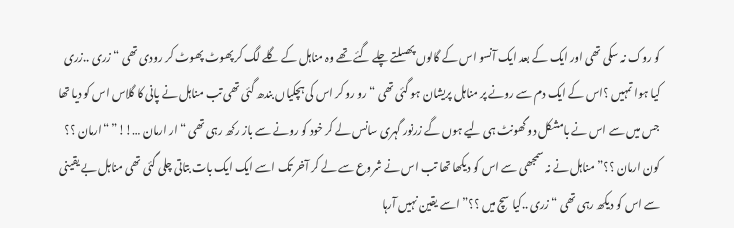کو روک نہ سکی تھی اور ایک کے بعد ایک آنسو اس کے گالوں پھسلتے چلے گئے تھے وہ مناہل کے گلے لگ کر پھوٹ پھوٹ کر رودی تھی “زری ..زری کیا ہوا تمہیں ؟اس کے ایک دم سے رونے پر مناہل پریشان ہو گئی تھی “رو رو کر اس کی ہچکیاں بندھ گئی تھی تب مناہل نے پانی کا گلاس اس کو دیا تھا جس میں سے اس نے بامشکل دو گھونٹ ہی لیے ہوں گے زرنور گہری سانس لے کر خود کو رونے سے باز رکھ رہی تھی “ار ارمان …!!” “ارمان ؟؟ کون ارمان ؟؟” مناہل نے نہ سمجھی سے اس کو دیکھا تھا تب اس نے شروع سے لے کر آخر تک اسے ایک ایک بات بتاتی چلی گئی تھی مناہل بے یقینی سے اس کو دیکھ رہی تھی “زری ..کیا سچ میں ؟؟” اسے یقین نہیں آرہا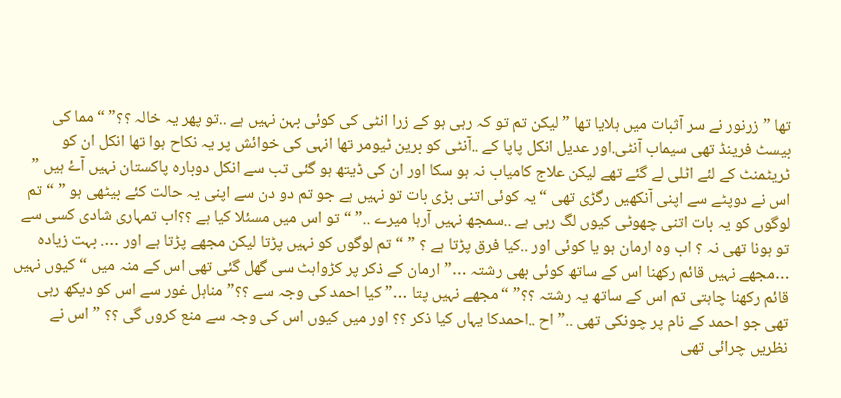تھا ” زرنور نے سر آثبات میں ہلایا تھا ” لیکن تم تو کہ رہی ہو کے زرا انٹی کی کوئی بہن نہیں ہے ..تو پھر یہ خالہ ؟؟” “مما کی بیسٹ فرینڈ تھی سیماب آنٹی.اور عدیل انکل پاپا کے ..آنٹی کو برین ٹیومر تھا انہی کی خوائش پر یہ نکاح ہوا تھا انکل ان کو ٹریٹمنٹ کے لئے اٹلی لے گئے تھے لیکن علاج کامیاب نہ ہو سکا اور ان کی ڈیتھ ہو گئی تب سے انکل دوبارہ پاکستان نہیں آۓ ہیں ” اس نے دوپٹے سے اپنی آنکھیں رگڑی تھی “یہ کوئی اتنی بڑی بات تو نہیں ہے جو تم دو دن سے اپنی یہ حالت کئے بیٹھی ہو ” “تم لوگوں کو یہ بات اتنی چھوٹی کیوں لگ رہی ہے ..سمجھ نہیں آرہا میرے ..” “تو اس میں مسئلا کیا ہے ؟؟اب تمہاری شادی کسی سے تو ہونا تھی نہ ؟ اب وہ ارمان ہو یا کوئی اور ..کیا فرق پڑتا ہے ؟ ” “تم لوگوں کو نہیں پڑتا لیکن مجھے پڑتا ہے اور …. بہت زیادہ …مجھے نہیں قائم رکھنا اس کے ساتھ کوئی بھی رشتہ …” ارمان کے ذکر پر کڑواہٹ سی گھل گئی تھی اس کے منہ میں “کیوں نہیں قائم رکھنا چاہتی تم اس کے ساتھ یہ رشتہ ؟؟” “مجھے نہیں پتا …” کیا احمد کی وجہ سے ؟؟” مناہل غور سے اس کو دیکھ رہی تھی جو احمد کے نام پر چونکی تھی ..” اح ..احمدکا یہاں کیا ذکر ؟؟ اور میں کیوں اس کی وجہ سے منع کروں گی ؟؟ ” اس نے نظریں چرائی تھی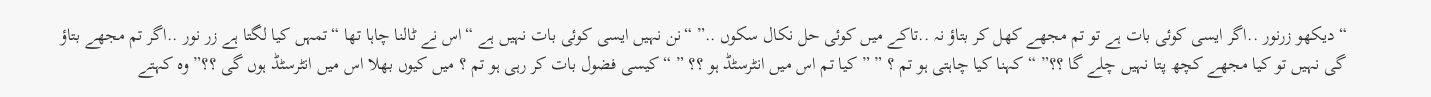“دیکھو زرنور ..اگر ایسی کوئی بات ہے تو تم مجھے کھل کر بتاؤ نہ ..تاکے میں کوئی حل نکال سکوں ..” “نن نہیں ایسی کوئی بات نہیں ہے “اس نے ٹالنا چاہا تھا “تمہں کیا لگتا ہے زر نور ..اگر تم مجھے بتاؤ گی نہیں تو کیا مجھے کچھ پتا نہیں چلے گا ؟؟” “کہنا کیا چاہتی ہو تم ؟ ” ” کیا تم اس میں انٹرسٹڈ ہو ؟؟ ” “کیسی فضول بات کر رہی ہو تم ؟ میں کیوں بھلا اس میں انٹرسٹڈ ہوں گی ؟؟” وہ کہتے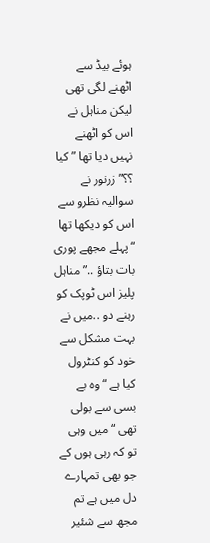ہوئے بیڈ سے اٹھنے لگی تھی لیکن مناہل نے اس کو اٹھنے نہیں دیا تھا ” کیا ؟؟” زرنور نے سوالیہ نظرو سے اس کو دیکھا تھا “پہلے مجھے پوری بات بتاؤ ..” مناہل پلیز اس ٹوپک کو رہنے دو ..میں نے بہت مشکل سے خود کو کنٹرول کیا ہے “وہ بے بسی سے بولی تھی “میں وہی تو کہ رہی ہوں کے جو بھی تمہارے دل میں ہے تم مجھ سے شئیر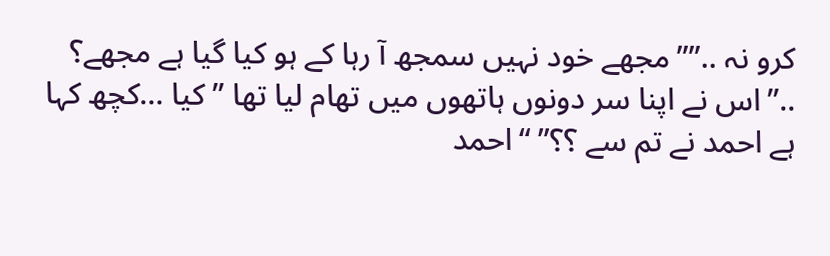کرو نہ ..””مجھے خود نہیں سمجھ آ رہا کے ہو کیا گیا ہے مجھے؟ ..”اس نے اپنا سر دونوں ہاتھوں میں تھام لیا تھا ” کیا …کچھ کہا ہے احمد نے تم سے ؟؟” “احمد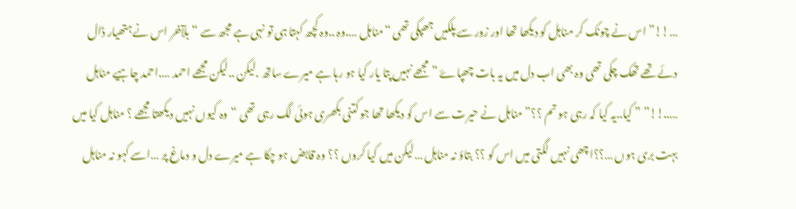…!!” اس نے چونک کر مناہل کو دیکھا تھا اور زور سے پلکیں جھپکی تھی “مناہل ….وہ ..وہ کچھ کہتا ہی تو نہی ہے مجھ سے “بلآخر اس نے ہتھیار ڈال دئے تھے تھک چکی تھی وہ بھی اب دل میں یہ بات چھپاۓ ” مجھے نہیں پتا یار کیا ہو رہا ہے میرے ساتھ .لیکن ..لیکن مجھے احمد ….احمد چاہیے مناہل …..!!” ” کیا..یہ کیا کہ رہی ہو تم ؟؟” مناہل نے حیرت سے اس کو دیکھا تھا جو کتنی بکھری ہوئی لگ رہی تھی “وہ کیوں نہیں دیکھتا مجھے ؟ مناہل کیا میں بہت بری ہوں …؟؟اچھی نہیں لگتی میں اس کو ؟؟ بتاؤ نہ مناہل …لیکن میں کیا کروں ؟؟ وہ قابض ہو چکا ہے میرے دل و دماغ پر …اسے کہو نہ مناہل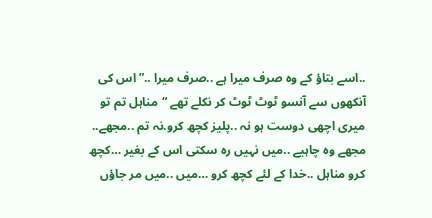..اسے بتاؤ کے وہ صرف میرا ہے ..صرف میرا ..” اس کی آنکھوں سے آنسو ٹوٹ ٹوٹ کر نکلے تھے “مناہل تم تو میری اچھی دوست ہو نہ ..پلیز کچھ کرو.نہ تم ..مجھے.. مجھے وہ چاہیے ..میں نہیں رہ سکتی اس کے بغیر …کچھ کرو مناہل ..خدا کے لئے کچھ کرو …میں ..میں مر جاؤں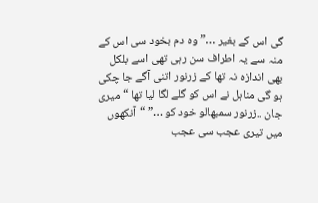گی اس کے بغیر …” وہ دم بخود سی اس کے منہ سے یہ اطراف سن رہی تھی اسے بلکل بھی اندازہ نہ تھا کے زرنور اتنی آگے جا چکی ہو گی مناہل نے اس کو گلے لگا لیا تھا “میری جان ..زرنور سمبھالو خود کو …” “آنکھوں میں تیری عجب سی عجب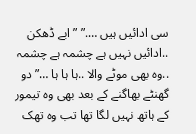سی ادائیں ہیں ….” ” ابے ڈھکن ..ادائیں نہیں ہے چشمہ ہے چشمہ ..وہ بھی موٹے والا ..ہا ہا ہا …” دو گھنٹے بھاگنے کے بعد بھی وہ تیمور کے ہاتھ نہیں لگا تھا تب وہ تھک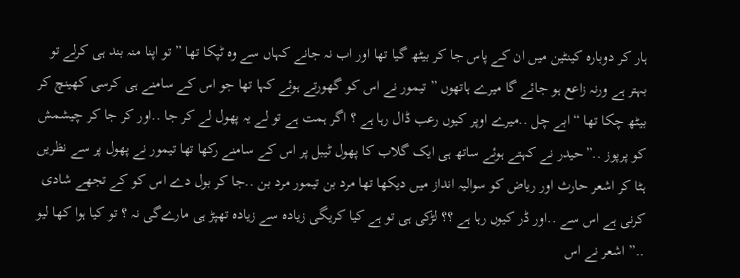ہار کر دوبارہ کینٹین میں ان کے پاس جا کر بیٹھ گیا تھا اور اب نہ جانے کہاں سے وہ ٹپکا تھا ” تو اپنا منہ بند ہی کرلے تو بہتر ہے ورنہ زاعع ہو جائے گا میرے ہاتھوں ” تیمور نے اس کو گھورتے ہوئے کہا تھا جو اس کے سامنے ہی کرسی کھینچ کر بیٹھ چکا تھا “ابے چل ..میرے اوپر کیوں رعب ڈال رہا ہے ؟ اگر ہمت ہے تو لے یہ پھول لے کر جا ..اور کر جا کر چیشمش کو پرپوز ..”حیدر نے کہتے ہوئے ساتھ ہی ایک گلاب کا پھول ٹیبل پر اس کے سامنے رکھا تھا تیمور نے پھول پر سے نظریں ہٹا کر اشعر حارث اور ریاض کو سوالیہ انداز میں دیکھا تھا مرد بن تیمور مرد بن ..جا کر بول دے اس کو کے تجھے شادی کرنی ہے اس سے ..اور ڈر کیوں رہا ہے ؟؟ لڑکی ہی تو ہے کیا کریگی زیادہ سے زیادہ تھپڑ ہی مارےگی نہ ؟ تو کیا ہوا کھا لیو ..” اشعر نے اس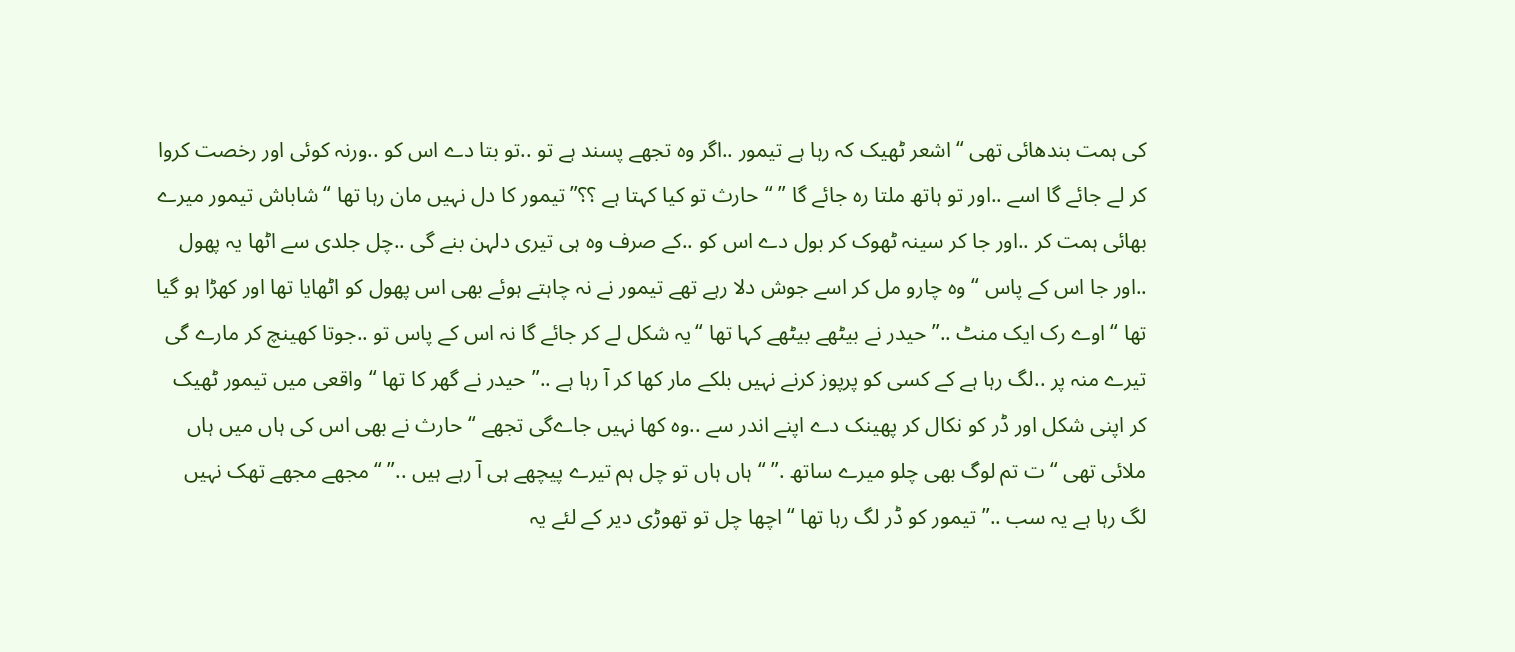کی ہمت بندھائی تھی “اشعر ٹھیک کہ رہا ہے تیمور ..اگر وہ تجھے پسند ہے تو ..تو بتا دے اس کو ..ورنہ کوئی اور رخصت کروا کر لے جائے گا اسے ..اور تو ہاتھ ملتا رہ جائے گا ” “حارث تو کیا کہتا ہے ؟؟” تیمور کا دل نہیں مان رہا تھا “شاباش تیمور میرے بھائی ہمت کر ..اور جا کر سینہ ٹھوک کر بول دے اس کو ..کے صرف وہ ہی تیری دلہن بنے گی ..چل جلدی سے اٹھا یہ پھول ..اور جا اس کے پاس “وہ چارو مل کر اسے جوش دلا رہے تھے تیمور نے نہ چاہتے ہوئے بھی اس پھول کو اٹھایا تھا اور کھڑا ہو گیا تھا “اوے رک ایک منٹ ..” حیدر نے بیٹھے بیٹھے کہا تھا “یہ شکل لے کر جائے گا نہ اس کے پاس تو ..جوتا کھینچ کر مارے گی تیرے منہ پر ..لگ رہا ہے کے کسی کو پرپوز کرنے نہیں بلکے مار کھا کر آ رہا ہے ..”حیدر نے گھر کا تھا “واقعی میں تیمور ٹھیک کر اپنی شکل اور ڈر کو نکال کر پھینک دے اپنے اندر سے ..وہ کھا نہیں جاےگی تجھے “حارث نے بھی اس کی ہاں میں ہاں ملائی تھی “ت تم لوگ بھی چلو میرے ساتھ .” “ہاں ہاں تو چل ہم تیرے پیچھے ہی آ رہے ہیں ..” “مجھے مجھے تھک نہیں لگ رہا ہے یہ سب ..” تیمور کو ڈر لگ رہا تھا “اچھا چل تو تھوڑی دیر کے لئے یہ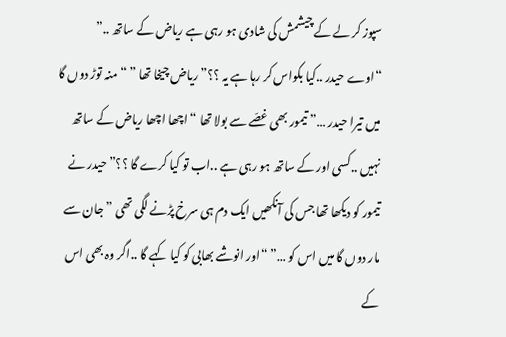سپوز کر لے کے چیشمش کی شادی ہو رہی ہے ریاض کے ساتھ ..” “اوے حیدر ..کیا بکواس کر رہا ہے یہ ؟؟” ریاض چیخا تھا ” “منہ توڑ دوں گا میں تیرا حیدر …” تیمور بھی غصّے سے بولا تھا “اچھا اچھا ریاض کے ساتھ نہیں ..کسی اور کے ساتھ ہو رہی ہے ..اب تو کیا کرے گا ؟؟”حیدر نے تیمور کو دیکھا تھا جس کی آنکھیں ایک دم ہی سرخ پڑنے لگی تھی ” جان سے مار دوں گا میں اس کو …” “اور انوشے بھابی کو کیا کہے گا ..اگر وہ بھی اس کے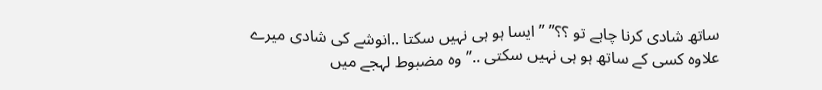ساتھ شادی کرنا چاہے تو ؟؟” ” ایسا ہو ہی نہیں سکتا ..انوشے کی شادی میرے علاوہ کسی کے ساتھ ہو ہی نہیں سکتی ..” وہ مضبوط لہجے میں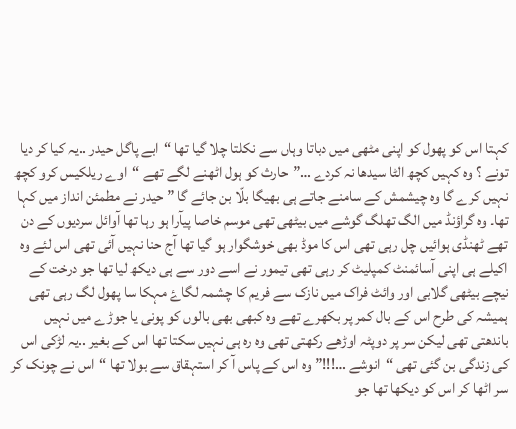کہتا اس کو پھول کو اپنی مٹھی میں دباتا وہاں سے نکلتا چلا گیا تھا “ابے پاگل حیدر ..یہ کیا کر دیا تونے ؟ وہ کہیں کچھ الٹا سیدھا نہ کردے …”حارث کو ہول اٹھنے لگے تھے “اوے ریلکیس کرو کچھ نہیں کرے گا وہ چیشمش کے سامنے جاتے ہی بھیگا بلّا بن جائے گا ” حیدر نے مطمئن انداز میں کہا تھا۔ وہ گراؤنڈ میں الگ تھلگ گوشے میں بیٹھی تھی موسم خاصا پیآرا ہو رہا تھا آوائل سردیوں کے دن تھے ٹھنڈی ہوائیں چل رہی تھی اس کا موڈ بھی خوشگوار ہو گیا تھا آج حنا نہیں آئی تھی اس لئے وہ اکیلے ہی اپنی آسائمنٹ کمپلیٹ کر رہی تھی تیمور نے اسے دور سے ہی دیکھ لیا تھا جو درخت کے نیچے بیٹھی گلابی اور وائٹ فراک میں نازک سے فریم کا چشمہ لگاۓ مہکا سا پھول لگ رہی تھی ہمیشہ کی طرح اس کے بال کمر پر بکھرے تھے وہ کبھی بھی بالوں کو پونی یا جوڑے میں نہیں باندھتی تھی لیکن سر پر دوپٹہ اوڑھے رکھتی تھی وہ رہ ہی نہیں سکتا تھا اس کے بغیر ..یہ لڑکی اس کی زندگی بن گئی تھی “انوشے …!!!” وہ اس کے پاس آ کر استہقاق سے بولا تھا “اس نے چونک کر سر اٹھا کر اس کو دیکھا تھا جو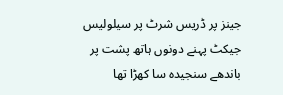جینز پر ڈریس شرٹ پر سیلولیس جیکٹ پہنے دونوں ہاتھ پشت پر باندھے سنجیدہ سا کھڑا تھا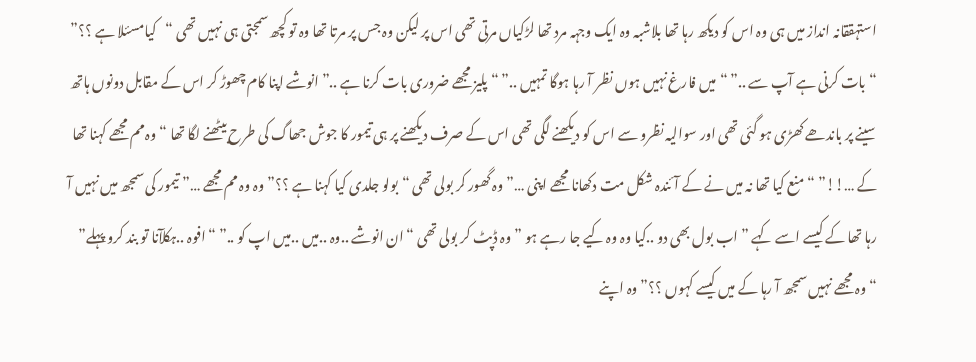استہققانہ انداز میں ہی وہ اس کو دیکھ رہا تھا بلاشبہ وہ ایک وجہہ مرد تھا لڑکیاں مرتی تھی اس پر لیکن وہ جس پر مرتا تھا وہ تو کچھ سمجتی ہی نہیں تھی “کیامسئلا ہے ؟؟” “بات کرنی ہے آپ سے ..” “میں فارغ نہیں ہوں نظر آ رہا ہوگا تمہیں ..” “پلیز مجھے ضروری بات کرنا ہے ..” انوشے اپنا کام چھوڑ کر اس کے مقابل دونوں ہاتھ سینے پر باندھے کھڑی ہو گئی تھی اور سوالیہ نظرو سے اس کو دیکھنے لگی تھی اس کے صرف دیکھنے پر ہی تیمور کا جوش جھاگ کی طرح بیٹھنے لگا تھا “وہ مم مجھے کہنا تھا کے …!!” “منع کیا تھا نہ میں نے کے آئندہ شکل مت دکھانا مجھے اپنی …”وہ گھور کر بولی تھی “بولو جلدی کیا کہنا ہے ؟؟” وہ وہ مم مجھے …” تیمور کی سمجھ میں نہیں آ رہا تھا کے کیسے اسے کہے ” اب بول بھی دو ..کیا وہ وہ کیے جا رہے ہو ” وہ ڈپٹ کر بولی تھی “ان انوشے ..وہ ..میں ..میں اپ کو ..” “افوہ ..ہکلآنا تو بند کرو پہلے” “وہ مجھے نہیں سمجھ آ رہا کے میں کیسے کہوں ؟؟” وہ اپنے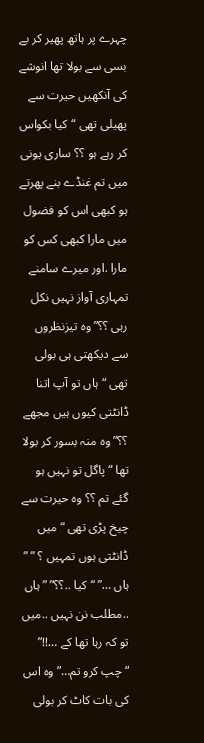چہرے پر ہاتھ پھیر کر بے بسی سے بولا تھا انوشے کی آنکھیں حیرت سے پھیلی تھی “کیا بکواس کر رہے ہو ؟؟ ساری یونی میں تم غنڈے بنے پھرتے ہو کبھی اس کو فضول میں مارا کبھی کس کو مارا .اور میرے سامنے تمہاری آواز نہیں نکل رہی ؟؟”وہ تیزنظروں سے دیکھتی ہی بولی تھی “ہاں تو آپ اتنا ڈانٹتی کیوں ہیں مجھے ؟؟” وہ منہ بسور کر بولا تھا “پاگل تو نہیں ہو گئے تم ؟؟ وہ حیرت سے چیخ پڑی تھی “میں ڈانٹتی ہوں تمہیں ؟ ” ” ہاں …” “کیا ..؟؟” ” ہاں ..مطلب نن نہیں ..میں تو کہ رہا تھا کے …!!” “چپ کرو تم…” وہ اس کی بات کاٹ کر بولی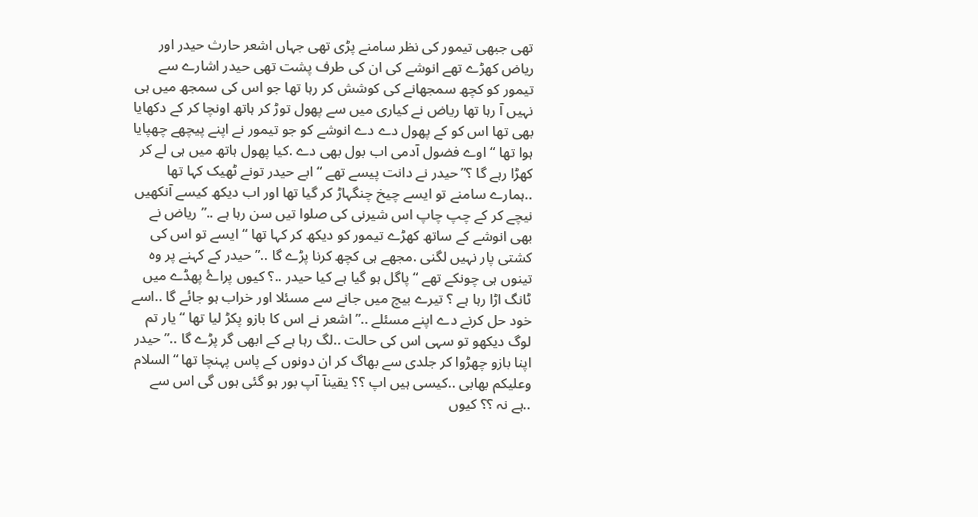تھی جبھی تیمور کی نظر سامنے پڑی تھی جہاں اشعر حارث حیدر اور ریاض کھڑے تھے انوشے کی ان کی طرف پشت تھی حیدر اشارے سے تیمور کو کچھ سمجھانے کی کوشش کر رہا تھا جو اس کی سمجھ میں ہی نہیں آ رہا تھا ریاض نے کیاری میں سے پھول توڑ کر ہاتھ اونچا کر کے دکھایا بھی تھا اس کو کے پھول دے دے انوشے کو جو تیمور نے اپنے پیچھے چھپایا ہوا تھا “اوے فضول آدمی اب بول بھی دے .کیا پھول ہاتھ میں ہی لے کر کھڑا رہے گا ؟”حیدر نے دانت پیسے تھے “ابے حیدر تونے ٹھیک کہا تھا ..ہمارے سامنے تو ایسے چیخ چنگہاڑ کر گیا تھا اور اب دیکھ کیسے آنکھیں نیچے کر کے چپ چاپ اس شیرنی کی صلوا تیں سن رہا ہے ..”ریاض نے بھی انوشے کے ساتھ کھڑے تیمور کو دیکھ کر کہا تھا “ایسے تو اس کی کشتی پار نہیں لگنی .مجھے ہی کچھ کرنا پڑے گا ..” حیدر کے کہنے پر وہ تینوں ہی چونکے تھے “پاگل ہو گیا ہے کیا حیدر ..؟ کیوں پراۓ پھڈے میں ٹانگ اڑا رہا ہے ؟ تیرے بیچ میں جانے سے مسئلا اور خراب ہو جائے گا ..اسے خود حل کرنے دے اپنے مسئلے ..” اشعر نے اس کا بازو پکڑ لیا تھا “یار تم لوگ دیکھو تو سہی اس کی حالت ..لگ رہا ہے کے ابھی گر پڑے گا ..” حیدر اپنا بازو چھڑوا کر جلدی سے بھاگ کر ان دونوں کے پاس پہنچا تھا “السلام وعلیکم بھابی ..کیسی ہیں اپ ؟؟ یقینآ آپ بور ہو گئی ہوں گی اس سے ..ہے نہ ؟؟ کیوں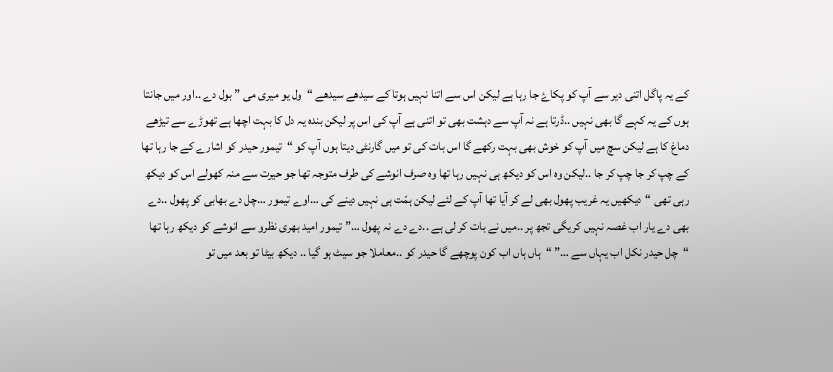کے یہ پاگل اتنی دیر سے آپ کو پکاۓ جا رہا ہے لیکن اس سے اتنا نہیں ہوتا کے سیدھے سیدھے “ول یو میری می ” بول دے ..اور میں جانتا ہوں کے یہ کہے گا بھی نہیں ..ڈرتا ہے نہ آپ سے دہشت بھی تو اتنی ہے آپ کی اس پر لیکن بندہ یہ دل کا بہت اچھا ہے تھوڑے سے تیڑھے دماغ کا ہے لیکن سچ میں آپ کو خوش بھی بہت رکھے گا اس بات کی تو میں گارنٹی دیتا ہوں آپ کو “تیمور حیدر کو اشارے کے جا رہا تھا کے چپ کر جا چپ کر جا ..لیکن وہ اس کو دیکھ ہی نہیں رہا تھا وہ صرف انوشے کی طرف متوجہ تھا جو حیرت سے منہ کھولے اس کو دیکھ رہی تھی “دیکھیں یہ غریب پھول بھی لے کر آیا تھا آپ کے لئے لیکن ہمّت ہی نہیں دینے کی …اوے تیمور …چل دے بھابی کو پھول ..دے بھی دے یار اب غصہ نہیں کریگی تجھ پر ..میں نے بات کر لی ہے ..دے دے نہ پھول …” تیمور امید بھری نظرو سے انوشے کو دیکھ رہا تھا “چل حیدر نکل اب یہاں سے …” “ہاں ہاں اب کون پوچھے گا حیدر کو ..معاملا جو سیٹ ہو گیا .. دیکھ بیٹا تو بعد میں تو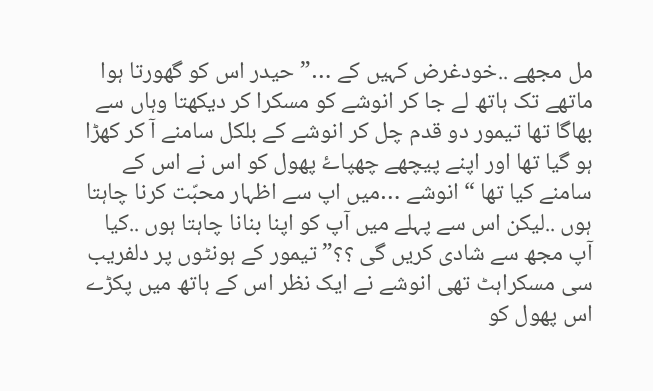مل مجھے ..خودغرض کہیں کے …” حیدر اس کو گھورتا ہوا ماتھے تک ہاتھ لے جا کر انوشے کو مسکرا کر دیکھتا وہاں سے بھاگا تھا تیمور دو قدم چل کر انوشے کے بلکل سامنے آ کر کھڑا ہو گیا تھا اور اپنے پیچھے چھپاۓ پھول کو اس نے اس کے سامنے کیا تھا “انوشے …میں اپ سے اظہار محبّت کرنا چاہتا ہوں ..لیکن اس سے پہلے میں آپ کو اپنا بنانا چاہتا ہوں ..کیا آپ مجھ سے شادی کریں گی ؟؟” تیمور کے ہونٹوں پر دلفریب سی مسکراہٹ تھی انوشے نے ایک نظر اس کے ہاتھ میں پکڑے اس پھول کو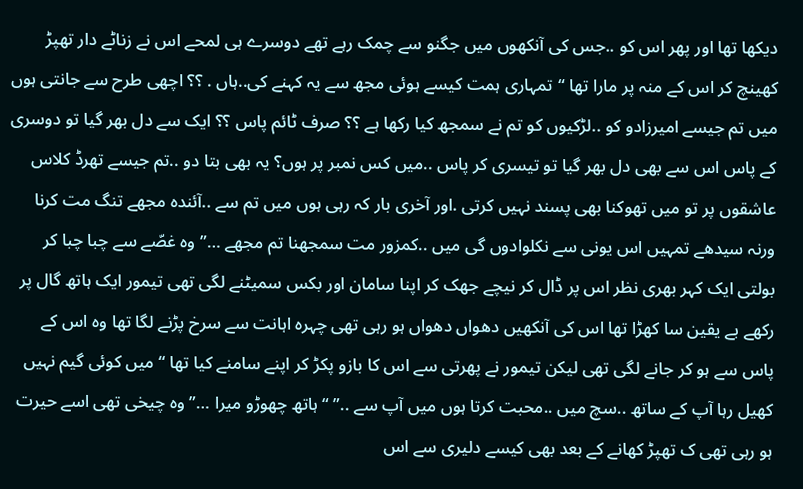دیکھا تھا اور پھر اس کو ..جس کی آنکھوں میں جگنو سے چمک رہے تھے دوسرے ہی لمحے اس نے زناٹے دار تھپڑ کھینچ کر اس کے منہ پر مارا تھا “تمہاری ہمت کیسے ہوئی مجھ سے یہ کہنے کی..ہاں . ؟؟ اچھی طرح سے جانتی ہوں میں تم جیسے امیرزادو کو ..لڑکیوں کو تم نے سمجھ کیا رکھا ہے ؟؟ صرف ٹائم پاس ؟؟ ایک سے دل بھر گیا تو دوسری کے پاس اس سے بھی دل بھر گیا تو تیسری کر پاس ..میں کس نمبر پر ہوں؟ یہ بھی بتا دو ..تم جیسے تھرڈ کلاس عاشقوں پر تو میں تھوکنا بھی پسند نہیں کرتی .اور آخری بار کہ رہی ہوں میں تم سے ..آئندہ مجھے تنگ مت کرنا ورنہ سیدھے تمہیں اس یونی سے نکلوادوں گی میں ..کمزور مت سمجھنا تم مجھے …” وہ غصّے سے چبا چبا کر بولتی ایک کہر بھری نظر اس پر ڈال کر نیچے جھک کر اپنا سامان اور بکس سمیٹنے لگی تھی تیمور ایک ہاتھ گال پر رکھے بے یقین سا کھڑا تھا اس کی آنکھیں دھواں دھواں ہو رہی تھی چہرہ اہانت سے سرخ پڑنے لگا تھا وہ اس کے پاس سے ہو کر جانے لگی تھی لیکن تیمور نے پھرتی سے اس کا بازو پکڑ کر اپنے سامنے کیا تھا “میں کوئی گیم نہیں کھیل رہا آپ کے ساتھ ..سچ میں ..محبت کرتا ہوں میں آپ سے ..” “ہاتھ چھوڑو میرا …” وہ چیخی تھی اسے حیرت ہو رہی تھی ک تھپڑ کھانے کے بعد بھی کیسے دلیری سے اس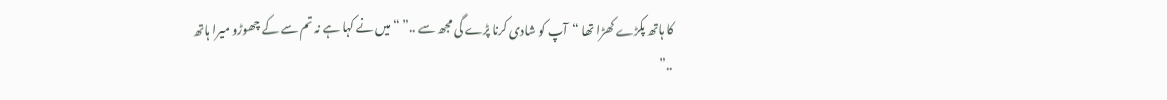کا ہاتھ پکڑے کھڑا تھا “آپ کو شادی کرنا پڑے گی مجھ سے ..” “میں نے کہا ہے نہ تم سے کے چھوڑو میرا ہاتھ ..”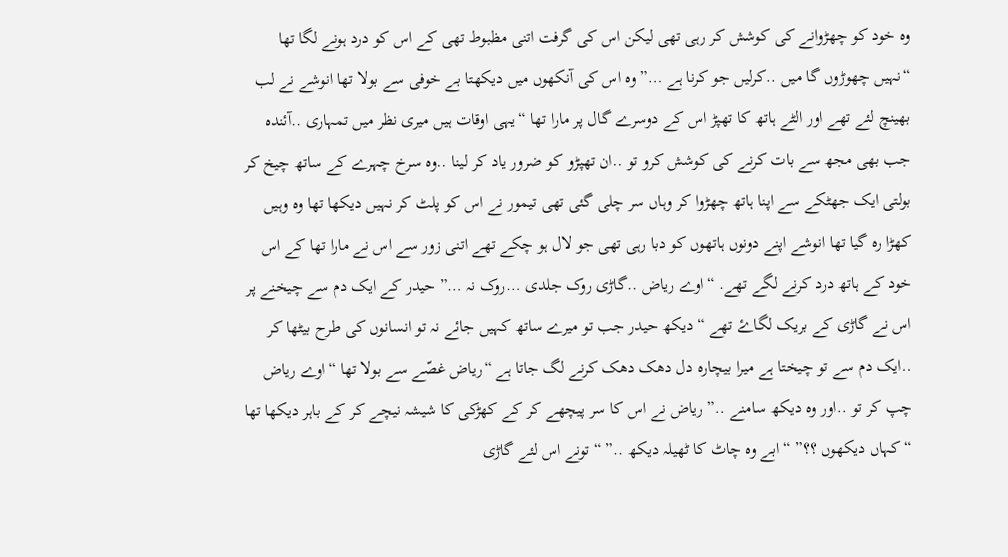وہ خود کو چھڑوانے کی کوشش کر رہی تھی لیکن اس کی گرفت اتنی مظبوط تھی کے اس کو درد ہونے لگا تھا “نہیں چھوڑوں گا میں ..کرلیں جو کرنا ہے …” وہ اس کی آنکھوں میں دیکھتا بے خوفی سے بولا تھا انوشے نے لب بھینچ لئے تھے اور الٹے ہاتھ کا تھپڑ اس کے دوسرے گال پر مارا تھا “یہی اوقات ہیں میری نظر میں تمہاری ..آئندہ جب بھی مجھ سے بات کرنے کی کوشش کرو تو ..ان تھپڑو کو ضرور یاد کر لینا ..وہ سرخ چہرے کے ساتھ چیخ کر بولتی ایک جھٹکے سے اپنا ہاتھ چھڑوا کر وہاں سر چلی گئی تھی تیمور نے اس کو پلٹ کر نہیں دیکھا تھا وہ وہیں کھڑا رہ گیا تھا انوشے اپنے دونوں ہاتھوں کو دبا رہی تھی جو لال ہو چکے تھے اتنی زور سے اس نے مارا تھا کے اس خود کے ہاتھ درد کرنے لگے تھے. “اوے ریاض ..گاڑی روک جلدی …روک نہ …” حیدر کے ایک دم سے چیخنے پر اس نے گاڑی کے بریک لگاۓ تھے “دیکھ حیدر جب تو میرے ساتھ کہیں جائے نہ تو انسانوں کی طرح بیٹھا کر ..ایک دم سے تو چیختا ہے میرا بیچارہ دل دھک دھک کرنے لگ جاتا ہے “ریاض غصّے سے بولا تھا “اوے ریاض چپ کر تو ..اور وہ دیکھ سامنے ..” ریاض نے اس کا سر پیچھے کر کے کھڑکی کا شیشہ نیچے کر کے باہر دیکھا تھا “کہاں دیکھوں ؟؟” “ابے وہ چاٹ کا ٹھیلہ دیکھ ..” “تونے اس لئے گاڑی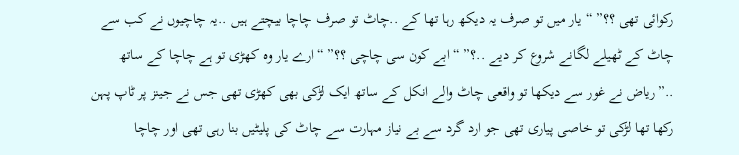رکوائی تھی ؟؟” “یار میں تو صرف یہ دیکھ رہا تھا کے ..چاٹ تو صرف چاچا بیچتے ہیں ..یہ چاچیوں نے کب سے چاٹ کے ٹھیلے لگانے شروع کر دیے ..؟” “ابے کون سی چاچی ؟؟” “ارے یار وہ کھڑی تو ہے چاچا کے ساتھ ..”ریاض نے غور سے دیکھا تو واقعی چاٹ والے انکل کے ساتھ ایک لڑکی بھی کھڑی تھی جس نے جینز پر ٹاپ پہن رکھا تھا لڑکی تو خاصی پیاری تھی جو ارد گرد سے بے نیاز مہارت سے چاٹ کی پلیٹیں بنا رہی تھی اور چاچا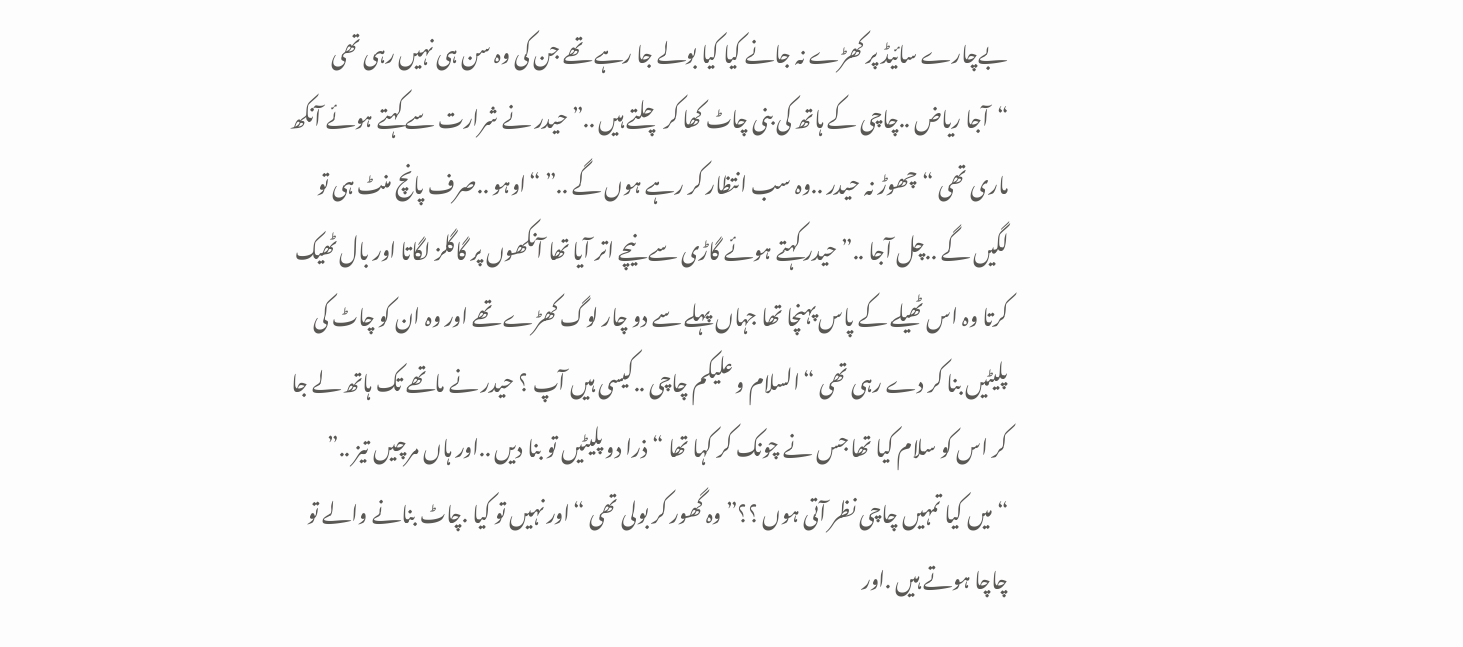بےچارے سائیڈ پر کھڑے نہ جانے کیا کیا بولے جا رہے تھے جن کی وہ سن ہی نہیں رہی تھی “آجا ریاض ..چاچی کے ہاتھ کی بنی چاٹ کھا کر چلتے ہیں ..” حیدر نے شرارت سے کہتے ہوئے آنکھ ماری تھی “چھوڑ نہ حیدر ..وہ سب انتظار کر رہے ہوں گے ..” “اوہو ..صرف پانچ منٹ ہی تو لگیں گے ..چل آجا ..” حیدر کہتے ہوئے گاڑی سے نیچے اتر آیا تھا آنکھوں پر گاگلز لگاتا اور بال ٹھیک کرتا وہ اس ٹھیلے کے پاس پہنچا تھا جہاں پہلے سے دو چار لوگ کھڑے تھے اور وہ ان کو چاٹ کی پلیٹیں بنا کر دے رہی تھی “السلام و علیکم چاچی ..کیسی ہیں آپ ؟ حیدر نے ماتھے تک ہاتھ لے جا کر اس کو سلام کیا تھا جس نے چونک کر کہا تھا “ذرا دو پلیٹیں تو بنا دیں ..اور ہاں مرچیں تیز ..” “میں کیا تمہیں چاچی نظر آتی ہوں ؟؟” وہ گھور کر بولی تھی “اور نہیں تو کیا .چاٹ بنانے والے تو چاچا ہوتے ہیں .اور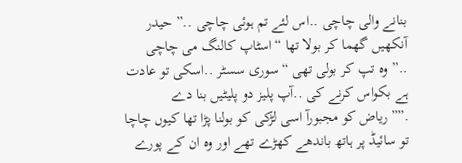بنانے والی چاچی ..اس لئے تم ہوئی چاچی ..” حیدر آنکھیں گھما کر بولا تھا “اسٹاپ کالنگ می چاچی ..”وہ تپ کر بولی تھی “سوری سسٹر ..اسکی تو عادت ہے بکواس کرنے کی ..آپ پلیز دو پلیٹیں بنا دے .””ریاض کو مجبورآ اسی لڑکی کو بولنا پڑا تھا کیوں چاچا تو سائیڈ پر ہاتھ باندھے کھڑے تھے اور وہ ان کے پورے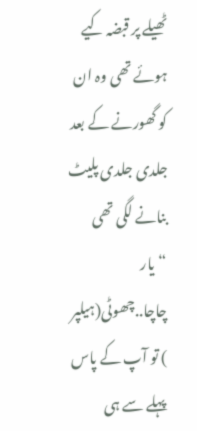ٹھیلے پر قبضہ کیے ہوئے تھی وہ ان کو گھورنے کے بعد جلدی جلدی پلیٹ بنانے لگی تھی “یار چاچا..چھوٹی(ہیلپر ) تو آپ کے پاس پہلے سے ہی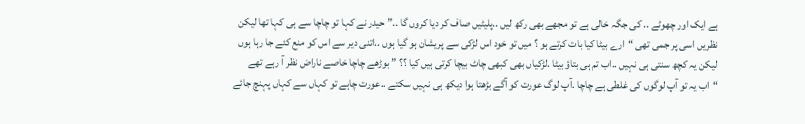ہے ایک اور چھوٹے .. کی جگہ خالی ہے تو مجھے بھی رکھ لیں ..پلیٹیں صاف کر دیا کروں گا ..” حیدر نے کہا تو چاچا سے ہی کہا تھا لیکن نظریں اسی پر جمی تھی “ارے بیٹا کیا بات کرتے ہو ؟ میں تو خود اس لڑکی سے پریشان ہو گیا ہوں ..اتنی دیر سے اس کو منع کئے جا رہا ہوں لیکن یہ کچھ سنتی ہی نہیں ..اب تم ہی بتاؤ بیٹا .لڑکیاں بھی کبھی چاٹ بیچا کرتی ہیں کیا ؟؟ ” بوڑھے چاچا خاصے ناراض نظر آ رہے تھے “اب یہ تو آپ لوگوں کی غلطی ہے چاچا .آپ لوگ عورت کو آگے بڑھتا ہوا دیکھ ہی نہیں سکتے ..عورت چاہے تو کہاں سے کہاں پہنچ جائے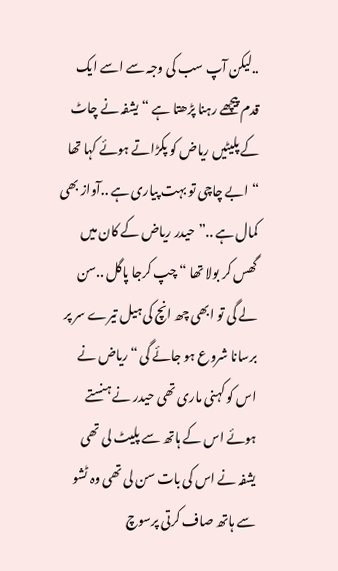..لیکن آپ سب کی وجہ سے اسے ایک قدم پیچھے رہنا پڑھتا ہے “یشفہ نے چاٹ کے پلیٹیں ریاض کو پکڑاتے ہوئے کہا تھا “ابے چاچی تو بہت پیاری ہے ..آواز بھی کمال ہے ..”حیدر ریاض کے کان میں گھس کر بولا تھا “چپ کرجا پاگل ..سن لے گی تو ابھی چھ انچ کی ہیل تیرے سر پر برسانا شروع ہو جائے گی “ریاض نے اس کو کہنی ماری تھی حیدر نے ہنستے ہوئے اس کے ہاتھ سے پلیٹ لی تھی یشفہ نے اس کی بات سن لی تھی وہ ٹشو سے ہاتھ صاف کرتی پرسوچ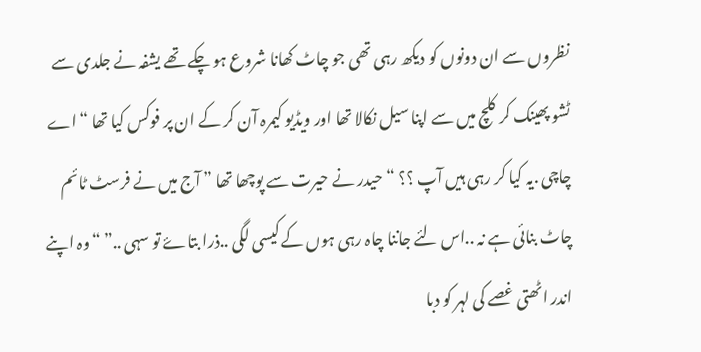نظروں سے ان دونوں کو دیکھ رہی تھی جو چاٹ کھانا شروع ہو چکے تھے یشفہ نے جلدی سے ٹشو پھینک کر کلچ میں سے اپنا سیل نکالا تھا اور ویڈیو کیمرہ آن کر کے ان پر فوکس کیا تھا “اے چاچی .یہ کیا کر رہی ہیں آپ ؟؟ “حیدر نے حیرت سے پوچھا تھا ” آج میں نے فرسٹ ٹائم چاٹ بنائی ہے نہ ..اس لئے جاننا چاہ رہی ہوں کے کیسی لگی ..ذرا بتاۓ تو سہی ..” “وہ اپنے اندر اٹھتی غصے کی لہر کو دبا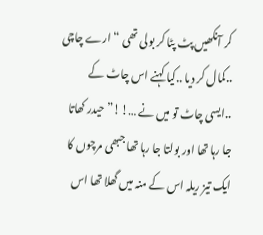کر آنکھیں پٹ پٹا کر بولی تھی “ارے چاچی ..کمال کر دیا ..کیا کہنے اس چاٹ کے ..ایسی چاٹ تو میں نے …!!” حیدر کھاتا جا رہا تھا اور بولتا جا رہا تھا جبھی مرچوں کا ایک تیز ریلہ اس کے منہ میں گھلا تھا اس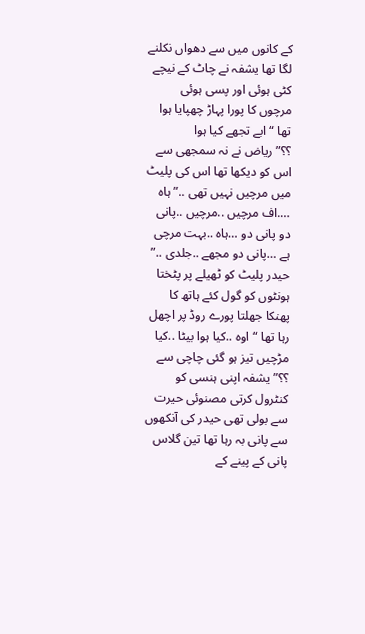کے کانوں میں سے دھواں نکلنے لگا تھا یشفہ نے چاٹ کے نیچے کٹی ہوئی اور پسی ہوئی مرچوں کا پورا پہاڑ چھپایا ہوا تھا “ابے تجھے کیا ہوا ؟؟”ریاض نے نہ سمجھی سے اس کو دیکھا تھا اس کی پلیٹ میں مرچیں نہیں تھی ..”ہاہ ….اف مرچیں ..مرچیں ..پانی دو پانی دو …ہاہ ..بہت مرچی ہے …پانی دو مجھے ..جلدی ..” حیدر پلیٹ کو ٹھیلے پر پٹختا ہونٹوں کو گول کئے ہاتھ کا پھنکا جھلتا پورے روڈ پر اچھل رہا تھا “اوہ ..کیا ہوا بیٹا ..کیا مڑچیں تیز ہو گئی چاچی سے ؟؟” یشفہ اپنی ہنسی کو کنٹرول کرتی مصنوئی حیرت سے بولی تھی حیدر کی آنکھوں سے پانی بہ رہا تھا تین گلاس پانی کے پینے کے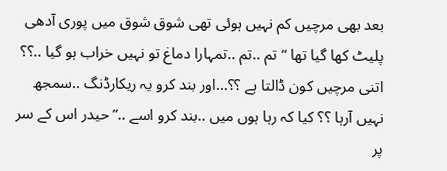بعد بھی مرچیں کم نہیں ہوئی تھی شوق شوق میں پوری آدھی پلیٹ کھا گیا تھا “تم ..تم ..تمہارا دماغ تو نہیں خراب ہو گیا ..؟؟ اتنی مرچیں کون ڈالتا ہے ؟؟…اور بند کرو یہ ریکارڈنگ ..سمجھ نہیں آرہا ؟؟ کیا کہ رہا ہوں میں ..بند کرو اسے ..”حیدر اس کے سر پر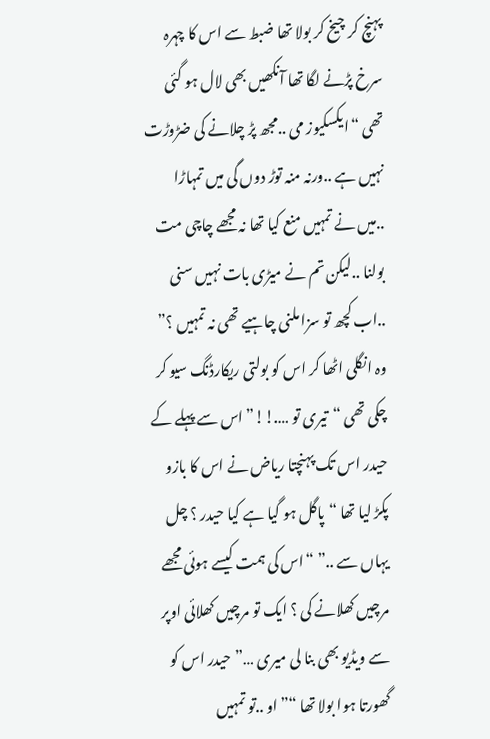پہنچ کر چیخ کر بولا تھا ضبط سے اس کا چہرہ سرخ پڑنے لگا تھا آنکھیں بھی لال ہو گئی تھی “ایکسکیوز می ..مجھ پڑ چلانے کی ضڑوڑت نہیں ہے ..ورنہ منہ توڑ دوں گی میں تمہاڑا ..میں نے تمہیں منع کیا تھا نہ مجھے چاچی مت بولنا ..لیکن تم نے میڑی بات نہیں سنی ..اب کچھ تو سزا ملنی چاہیے تھی نہ تمہیں ؟” وہ انگلی اٹھا کر اس کو بولتی ریکارڈنگ سیو کر چکی تھی “تیری تو ….!!” اس سے پہلے کے حیدر اس تک پہنچتا ریاض نے اس کا بازو پکڑ لیا تھا “پاگل ہو گیا ہے کیا حیدر ؟ چل یہاں سے ..” “اس کی ہمت کیسے ہوئی مجھے مرچیں کھلانے کی ؟ ایک تو مرچیں کھلائی اوپر سے ویڈیو بھی بنا لی میری …” حیدر اس کو گھورتا ہوا بولا تھا “”او ..تو تمہیں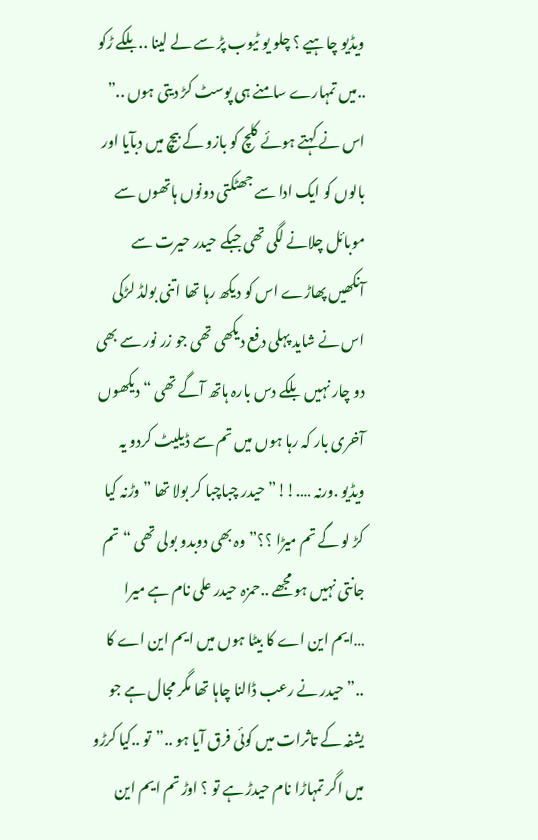ویڈیو چاہیے ؟ چلو یو ٹیوب پڑ سے لے لینا ..بلکے ڑکو ..میں تمہارے سامنے ہی پوسٹ کڑ دیتی ہوں ..” اس نے کہتے ہوئے کلچ کو بازو کے بیچ میں دبآیا اور بالوں کو ایک ادا سے جھٹکتی دونوں ہاتھوں سے موبائل چلانے لگی تھی جبکے حیدر حیرت سے آنکھیں پھاڑے اس کو دیکھ رہا تھا اتنی بولڈ لڑکی اس نے شاید پہلی دفع دیکھی تھی جو زر نور سے بھی دو چار نہیں بلکے دس بارہ ہاتھ آگے تھی “دیکھوں آخری بار کہ رہا ہوں میں تم سے ڈیلیٹ کردو یہ ویڈیو .ورنہ ….!!” حیدر چباچبا کر بولا تھا ” وڑنہ کیا کڑ لو گے تم میڑا ؟؟” وہ بھی دوبدو بولی تھی “تم جانتی نہیں ہو مجھے ..حمزہ حیدر علی نام ہے میرا …ایم این اے کا بیٹا ہوں میں ایم این اے کا ..”حیدر نے رعب ڈالنا چاہا تھا مگر مجال ہے جو یشفہ کے تاثرات میں کوئی فرق آیا ہو ..”تو ..کیا کرڑو میں اگر تمہاڑا نام حیدڑ ہے تو ؟ اوڑ تم ایم این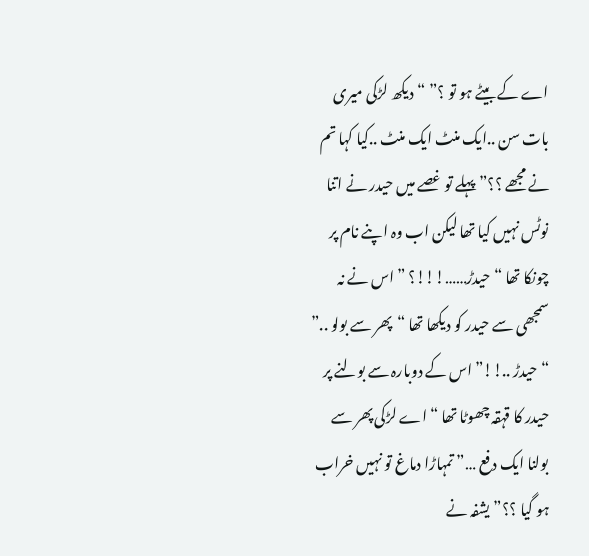اے کے بیٹے ہو تو ؟” “دیکھ لڑکی میری بات سن ..ایک منٹ ایک منٹ ..کیا کہا تم نے مجھے ؟؟” پہلے تو غصے میں حیدر نے اتنا نوٹس نہیں کیا تھا لیکن اب وہ اپنے نام پر چونکا تھا “حیدڑ……!!!؟ ” اس نے نہ سمجھی سے حیدر کو دیکھا تھا “پھر سے بولو ..” “حیدڑ ..!!” اس کے دوبارہ سے بولنے پر حیدر کا قہقہ چھوٹا تھا “اے لڑکی پھر سے بولنا ایک دفع …” تمہاڑا دماغ تو نہیں خراب ہو گیا ؟؟” یشفہ نے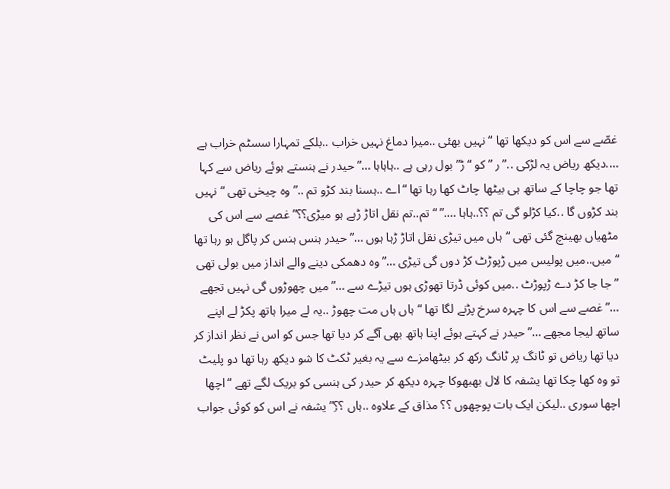غصّے سے اس کو دیکھا تھا “نہیں بھئی ..میرا دماغ نہیں خراب ..بلکے تمہارا سسٹم خراب ہے ….دیکھ ریاض یہ لڑکی ..”ر ” کو “ڑ” بول رہی ہے ..ہاہاہا …” حیدر نے ہنستے ہوئے ریاض سے کہا تھا جو چاچا کے ساتھ ہی بیٹھا چاٹ کھا رہا تھا “اے ..ہسنا بند کڑو تم ..”وہ چیخی تھی “نہیں بند کڑوں گا ..کیا کڑلو گی تم ؟؟..ہاہا ….” “تم..تم نقل اتاڑ ڑہے ہو میڑی؟؟” غصے سے اس کی مٹھیاں بھینچ گئی تھی “ہاں میں تیڑی نقل اتاڑ ڑہا ہوں …” حیدر ہنس ہنس کر پاگل ہو رہا تھا “میں..میں پولیس میں ڑپوڑٹ کڑ دوں گی تیڑی …”وہ دھمکی دینے والے انداز میں بولی تھی ” جا جا کڑ دے ڑپوڑٹ ..میں کوئی ڈرتا تھوڑی ہوں تیڑے سے …” میں چھوڑوں گی نہیں تجھے …” غصے سے اس کا چہرہ سرخ پڑنے لگا تھا “ہاں ہاں مت چھوڑ ..یہ لے میرا ہاتھ پکڑ لے اپنے ساتھ لیجا مجھے …” حیدر نے کہتے ہوئے اپنا ہاتھ بھی آگے کر دیا تھا جس کو اس نے نظر انداز کر دیا تھا ریاض تو ٹانگ پر ٹانگ رکھ کر بیٹھامزے سے یہ بغیر ٹکٹ کا شو دیکھ رہا تھا دو پلیٹ تو وہ کھا چکا تھا یشفہ کا لال بھبھوکا چہرہ دیکھ کر حیدر کی ہنسی کو بریک لگے تھے “اچھا اچھا سوری ..لیکن ایک بات پوچھوں ؟؟ مذاق کے علاوہ ..ہاں ؟؟ِ” یشفہ نے اس کو کوئی جواب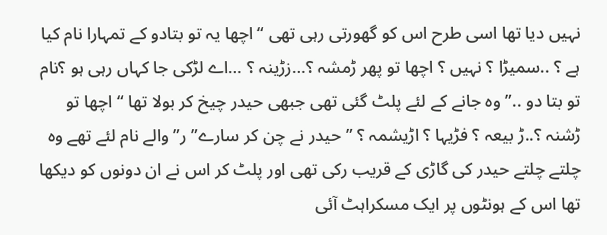نہیں دیا تھا اسی طرح اس کو گھورتی رہی تھی “اچھا یہ تو بتادو کے تمہارا نام کیا ہے ؟ ..سمیڑا ؟ نہیں ؟ اچھا تو پھر ڑمشہ ؟…زڑینہ ؟ …اے لڑکی جا کہاں رہی ہو ؟نام تو بتا دو ..” وہ جانے کے لئے پلٹ گئی تھی جبھی حیدر چیخ کر بولا تھا “اچھا تو ڑشنہ ؟..ڑ بیعہ ؟ فڑیہا ؟ اڑیشمہ ؟ ” حیدر نے چن کر سارے” ر”والے نام لئے تھے وہ چلتے چلتے حیدر کی گاڑی کے قریب رکی تھی اور پلٹ کر اس نے ان دونوں کو دیکھا تھا اس کے ہونٹوں پر ایک مسکراہٹ آئی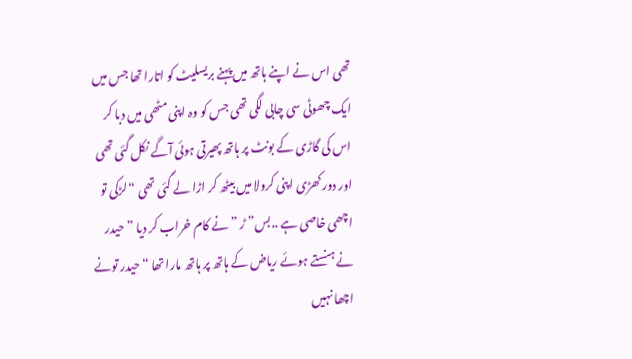تھی اس نے اپنے ہاتھ میں پہنے بریسلیٹ کو اتارا تھا جس میں ایک چھوٹی سی چابی لگی تھی جس کو وہ اپنی مٹھی میں دبا کر اس کی گاڑی کے بونٹ پر ہاتھ پھیرتی ہوئی آگے نکل گئی تھی اور دور کھڑی اپنی کرولا میں بیٹھ کر اڑا لے گئی تھی “لڑکی تو اچھی خاصی ہے ..بس” ڑ ” نے کام خراب کر دیا ” حیدر نے ہنستے ہوئے ریاض کے ہاتھ پر ہاتھ مارا تھا “حیدر تونے اچھا نہیں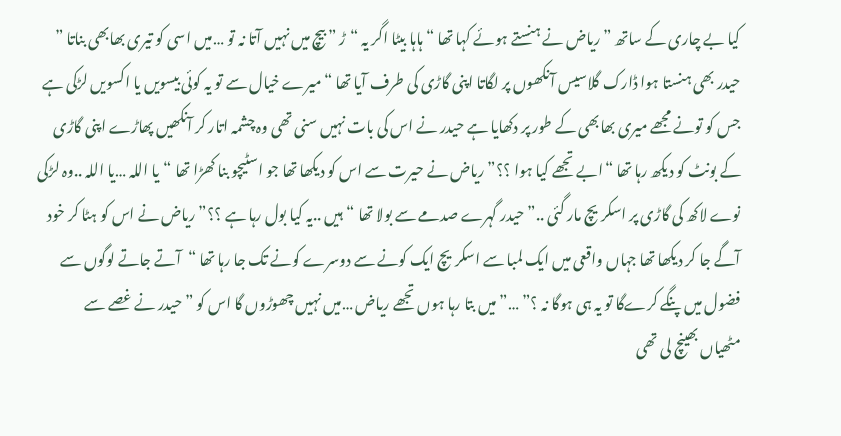کیا بے چاری کے ساتھ ” ریاض نے ہنستے ہوئے کہا تھا “ہاہا بیٹا اگر یہ “ڑ ” بیچ میں نہیں آتا نہ تو …میں اسی کو تیری بھابھی بناتا ” حیدر بھی ہنستا ہوا ڈارک گلاسیس آنکھوں پر لگاتا اپنی گاڑی کی طرف آیا تھا “میرے خیال سے تو یہ کوئی بیسویں یا اکسویں لڑکی ہے جس کو تونے مجھے میری بھابھی کے طور پر دکھایا ہے حیدر نے اس کی بات نہیں سنی تھی وہ چشمہ اتار کر آنکھیں پھاڑے اپنی گاڑی کے بونٹ کو دیکھ رہا تھا “ابے تجھے کیا ہوا ؟؟” ریاض نے حیرت سے اس کو دیکھا تھا جو اسٹیچو بنا کھڑا تھا “یا اللہ …یا اللہ ..وہ لڑکی نوے لاکھ کی گاڑی پر اسکریچ مار گئی ..”حیدر گہرے صدمے سے بولا تھا “ہیں ..یہ کیا بول رہا ہے ؟؟” ریاض نے اس کو ہٹا کر خود آگے جا کر دیکھا تھا جہاں واقعی میں ایک لمبا سے اسکریچ ایک کونے سے دوسرے کونے تک جا رہا تھا “آتے جاتے لوگوں سے فضول میں پنگے کرےگا تو یہ ہی ہوگا نہ ؟” …”میں بتا رہا ہوں تجھے ریاض …میں نہیں چھوڑوں گا اس کو ” حیدر نے غصے سے مٹھیاں بھینچ لی تھی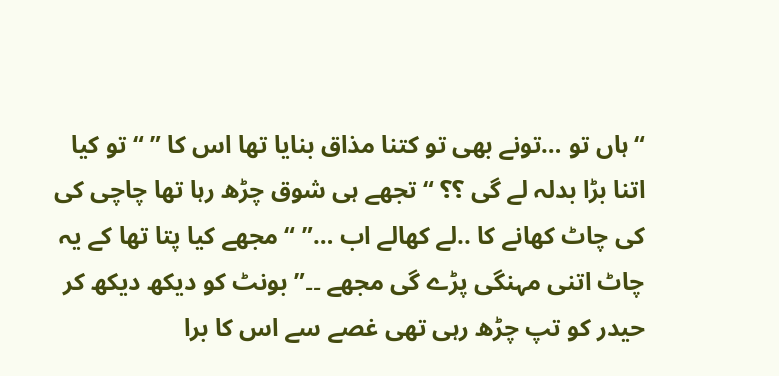“ہاں تو …تونے بھی تو کتنا مذاق بنایا تھا اس کا ” “تو کیا اتنا بڑا بدلہ لے گی ؟؟ “تجھے ہی شوق چڑھ رہا تھا چاچی کی کی چاٹ کھانے کا ..لے کھالے اب …” “مجھے کیا پتا تھا کے یہ چاٹ اتنی مہنگی پڑے گی مجھے ۔۔” بونٹ کو دیکھ دیکھ کر حیدر کو تپ چڑھ رہی تھی غصے سے اس کا برا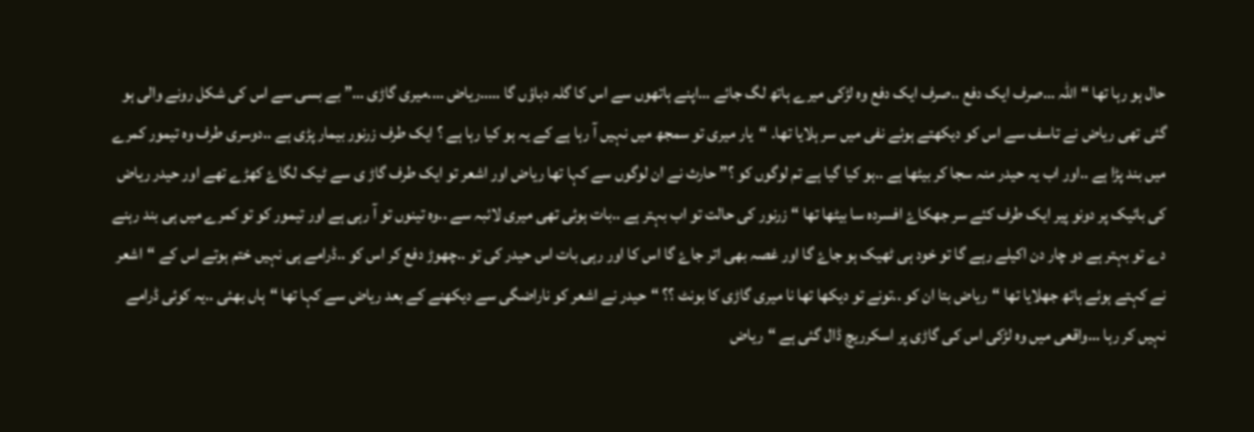حال ہو رہا تھا “اللہ …صرف ایک دفع ..صرف ایک دفع وہ لڑکی میرے ہاتھ لگ جائے …اپنے ہاتھوں سے اس کا گلہ دباؤں گا …..ریاض ….میری گاڑی …” بے بسی سے اس کی شکل رونے والی ہو گئی تھی ریاض نے تاسف سے اس کو دیکھتے ہوئے نفی میں سر ہلایا تھا۔ “یار میری تو سمجھ میں نہیں آ رہا ہے کے یہ ہو کیا رہا ہے ؟ ایک طرف زرنور بیمار پڑی ہے ..دوسری طرف وہ تیمور کمرے میں بند پڑا ہے ..اور اب یہ حیدر منہ سجا کر بیٹھا ہے ..ہو کیا گیا ہے تم لوگوں کو ؟” حارث نے ان لوگوں سے کہا تھا ریاض اور اشعر تو ایک طرف گاڑ ی سے ٹیک لگاۓ کھڑے تھے اور حیدر ریاض کی بائیک پر دونو پیر ایک طرف کئے سر جھکاۓ افسردہ سا بیٹھا تھا “زرنور کی حالت تو اب بہتر ہے ..بات ہوئی تھی میری لائبہ سے ..وہ تینوں تو آ رہی ہے اور تیمور کو تو کمرے میں ہی بند رہنے دے تو بہتر ہے دو چار دن اکیلے رہے گا تو خود ہی ٹھیک ہو جاۓ گا اور غصہ بھی اتر جاۓ گا اس کا اور رہی بات اس حیدر کی تو ..چھوڑ دفع کر اس کو ..ڈرامے ہی نہیں ختم ہوتے اس کے “اشعر نے کہتے ہوئے ہاتھ جھلایا تھا “ریاض بتا ان کو ..تونے تو دیکھا تھا نا میری گاڑی کا بونٹ ؟؟ “حیدر نے اشعر کو ناراضگی سے دیکھنے کے بعد ریاض سے کہا تھا “ہاں بھئی ..یہ کوئی ڈرامے نہیں کر رہا …واقعی میں وہ لڑکی اس کی گاڑی پر اسکرریچ ڈال گئی ہے “ریاض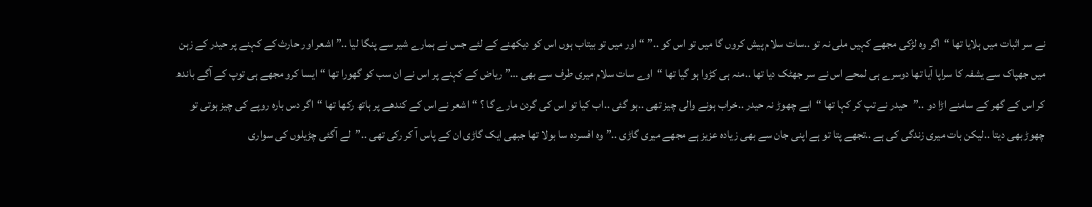نے سر اثبات میں ہلایا تھا “اگر وہ لڑکی مجھے کہیں ملی نہ تو ..سات سلام پیش کروں گا میں تو اس کو ..” “اور میں تو بیتاب ہوں اس کو دیکھنے کے لئے جس نے ہمارے شیر سے پنگا لیا ..” اشعر اور حارث کے کہنے پر حیدر کے زہن میں جھپاک سے یشفہ کا سراپا آیا تھا دوسرے ہی لمحے اس نے سر جھٹک دیا تھا ..منہ ہی کڑوا ہو گیا تھا “اوے سات سلام میری طرف سے بھی …” ریاض کے کہنے پر اس نے ان سب کو گھورا تھا “ایسا کرو مجھے ہی توپ کے آگے باندھ کر اس کے گھر کے سامنے اڑا دو ..”حیدر نے تپ کر کہا تھا “ابے چھوڑ نہ حیدر ..خراب ہونے والی چیز تھی ..ہو گئی ..اب کیا تو اس کی گردن مارے گا ؟ “اشعر نے اس کے کندھے پر ہاتھ رکھا تھا “اگر دس بارہ روپے کی چیز ہوتی تو چھوڑ بھی دیتا ..لیکن بات میری زندگی کی ہے ..تجھے پتا تو ہے اپنی جان سے بھی زیادہ عزیز ہے مجھے میری گاڑی ..” وہ افسردہ سا بولا تھا جبھی ایک گاڑی ان کے پاس آ کر رکی تھی ..”لے آگئی چڑیلوں کی سواری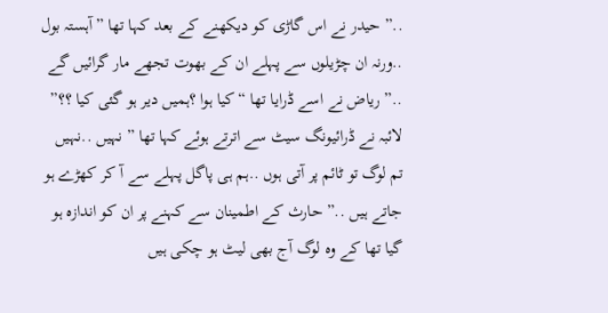..” حیدر نے اس گاڑی کو دیکھنے کے بعد کہا تھا ” آہستہ بول ..ورنہ ان چڑیلوں سے پہلے ان کے بھوت تجھے مار گرائیں گے ..” ریاض نے اسے ڈرایا تھا “کیا ہوا ؟ہمیں دیر ہو گئی کیا ؟؟” لائبہ نے ڈرائیونگ سیٹ سے اترتے ہوئے کہا تھا ” نہیں ..نہیں تم لوگ تو ٹائم پر آتی ہوں ..ہم ہی پاگل پہلے سے آ کر کھڑے ہو جاتے ہیں ..” حارث کے اطمینان سے کہنے پر ان کو اندازہ ہو گیا تھا کے وہ لوگ آج بھی لیٹ ہو چکی ہیں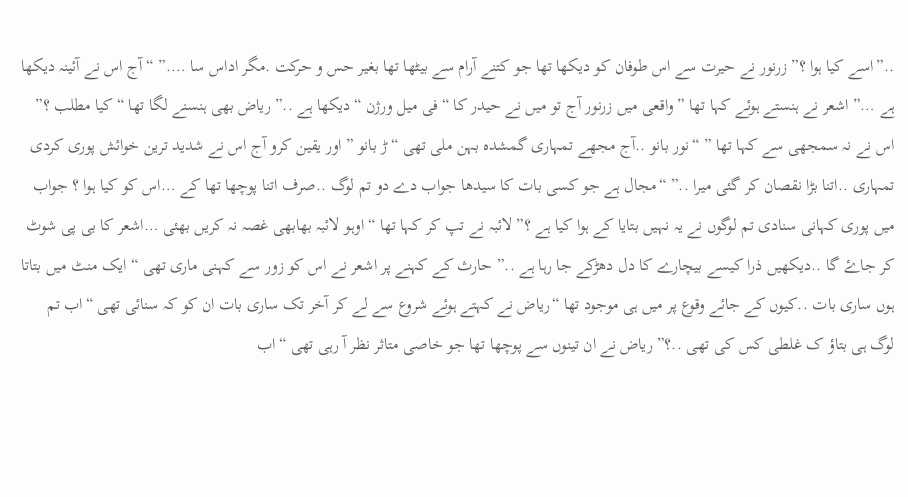..”اسے کیا ہوا ؟” زرنور نے حیرت سے اس طوفان کو دیکھا تھا جو کتنے آرام سے بیٹھا تھا بغیر حس و حرکت .مگر اداس سا ….” “آج اس نے آئینہ دیکھا ہے …” اشعر نے ہنستے ہوئے کہا تھا ” واقعی میں زرنور آج تو میں نے حیدر کا “فی میل ورژن “دیکھا ہے ..” ریاض بھی ہنسنے لگا تھا “کیا مطلب ؟” اس نے نہ سمجھی سے کہا تھا ” “نور بانو ..آج مجھے تمہاری گمشدہ بہن ملی تھی “ڑ بانو ” اور یقین کرو آج اس نے شدید ترین خوائش پوری کردی تمہاری ..اتنا بڑا نقصان کر گئی میرا ..” “مجال ہے جو کسی بات کا سیدھا جواب دے دو تم لوگ ..صرف اتنا پوچھا تھا کے …اس کو کیا ہوا ؟ جواب میں پوری کہانی سنادی تم لوگوں نے یہ نہیں بتایا کے ہوا کیا ہے ؟” لائبہ نے تپ کر کہا تھا “اوہو لائبہ بھابھی غصہ نہ کریں بھئی …اشعر کا بی پی شوٹ کر جاۓ گا ..دیکھیں ذرا کیسے بیچارے کا دل دھڑکے جا رہا ہے ..” حارث کے کہنے پر اشعر نے اس کو زور سے کہنی ماری تھی “ایک منٹ میں بتاتا ہوں ساری بات ..کیوں کے جائے وقوع پر میں ہی موجود تھا “ریاض نے کہتے ہوئے شروع سے لے کر آخر تک ساری بات ان کو کہ سنائی تھی “اب تم لوگ ہی بتاؤ ک غلطی کس کی تھی ..؟” ریاض نے ان تینوں سے پوچھا تھا جو خاصی متاثر نظر آ رہی تھی “اب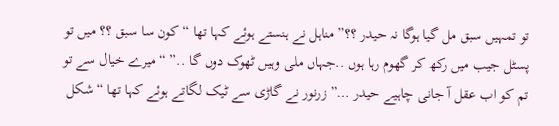تو تمہیں سبق مل گیا ہوگا نہ حیدر ؟؟” مناہل نے ہنستے ہوئے کہا تھا “کون سا سبق ؟؟ میں تو پسٹل جیب میں رکھ کر گھوم رہا ہوں ..جہاں ملی وہیں ٹھوک دوں گا ..” “میرے خیال سے تو تم کو اب عقل آ جانی چاہیے حیدر …” زرنور نے گاڑی سے ٹیک لگاتے ہوئے کہا تھا “شکل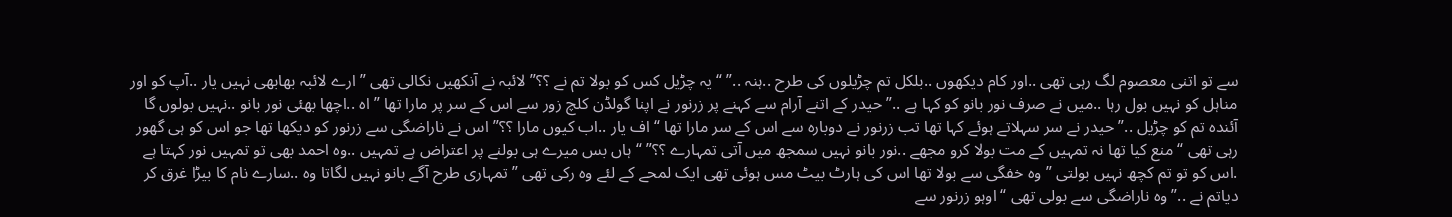سے تو اتنی معصوم لگ رہی تھی ..اور کام دیکھوں ..بلکل تم چڑیلوں کی طرح ..ہنہ ..” “یہ چڑیل کس کو بولا تم نے ؟؟” لائبہ نے آنکھیں نکالی تھی ” ارے لائبہ بھابھی نہیں یار ..آپ کو اور مناہل کو نہیں بول رہا ..میں نے صرف نور بانو کو کہا ہے ..”حیدر کے اتنے آرام سے کہنے پر زرنور نے اپنا گولڈن کلچ زور سے اس کے سر پر مارا تھا ” اہ ..اچھا بھئی نور بانو ..نہیں بولوں گا آئندہ تم کو چڑیل ..” حیدر نے سر سہلاتے ہوئے کہا تھا تب زرنور نے دوبارہ سے اس کے سر مارا تھا “اف یار ..اب کیوں مارا ؟؟” اس نے ناراضگی سے زرنور کو دیکھا تھا جو اس کو ہی گھور رہی تھی “منع کیا تھا نہ تمہیں کے مت بولا کرو مجھے ..نور بانو نہیں سمجھ میں آتی تمہارے ؟؟” “ہاں بس میرے ہی بولنے پر اعتراض ہے تمہیں ..وہ احمد بھی تو تمہیں نور کہتا ہے .اس کو تو تم کچھ نہیں بولتی ” وہ خفگی سے بولا تھا اس کی ہارٹ بیٹ مس ہوئی تھی ایک لمحے کے لئے وہ رکی تھی ” تمہاری طرح آگے بانو نہیں لگاتا وہ ..سارے نام کا بیڑا غرق کر دیاتم نے ..” وہ ناراضگی سے بولی تھی “اوہو زرنور سے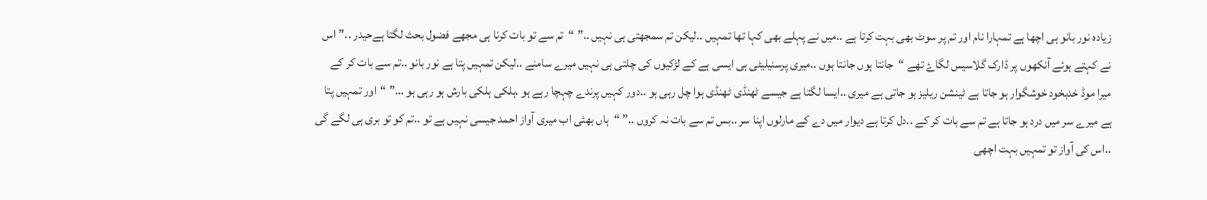زیادہ نور بانو ہی اچھا ہے تمہارا نام اور تم پر سوٹ بھی بہت کرتا ہے ..میں نے پہلے بھی کہا تھا تمہیں ..لیکن تم سمجھتی ہی نہیں ..” “تم سے تو بات کرنا ہی مجھے فضول بحث لگتا ہےحیدر ..”اس نے کہتے ہوئے آنکھوں پر ڈارک گلاسیس لگاۓ تھے “جانتا ہوں جانتا ہوں ..میری پرسنیلیٹی ہی ایسی ہے کے لڑکیوں کی چلتی ہی نہیں میرے سامنے ..لیکن تمہیں پتا ہے نور بانو ..تم سے بات کر کے میرا موڈ خدبخود خوشگوار ہو جاتا ہے ٹینشن ریلیز ہو جاتی ہے میری ..ایسا لگتا ہے جیسے ٹھنڈی ٹھنڈی ہوا چل رہی ہو ..دور کہیں پرندے چہچا رہے ہو .ہلکی ہلکی بارش ہو رہی ہو …” “اور تمہیں پتا ہے میرے سر میں درد ہو جاتا ہے تم سے بات کر کے ..دل کرتا ہے دیوار میں دے کے مارلوں اپنا سر ..بس تم سے بات نہ کروں ..” “ہاں بھئی اب میری آواز احمد جیسی نہیں ہے تو ..تم کو تو بری ہی لگے گی ..اس کی آواز تو تمہیں بہت اچھی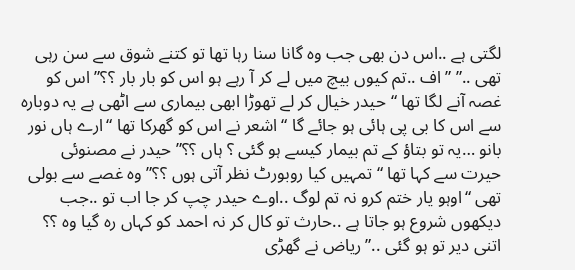لگتی ہے ..اس دن بھی جب وہ گانا سنا رہا تھا تو کتنے شوق سے سن رہی تھی ..” ” اف ..تم کیوں بیچ میں لے کر آ رہے ہو اس کو بار بار ؟؟” اس کو غصہ آنے لگا تھا “حیدر خیال کر لے تھوڑا ابھی بیماری سے اٹھی ہے یہ دوبارہ سے اس کا بی پی ہائی ہو جائے گا “اشعر نے اس کو گھرکا تھا “ارے ہاں نور بانو …یہ تو بتاؤ کے تم بیمار کیسے ہو گئی ؟ ہاں ؟؟” حیدر نے مصنوئی حیرت سے کہا تھا “تمہیں کیا روبورٹ نظر آتی ہوں ؟؟” وہ غصے سے بولی تھی “اوہو یار ختم کرو نہ تم لوگ ..اوے حیدر چپ کر جا اب تو ..جب دیکھوں شروع ہو جاتا ہے ..حارث تو کال کر نہ احمد کو کہاں رہ گیا وہ ؟؟ اتنی دیر تو ہو گئی ..” ریاض نے گھڑی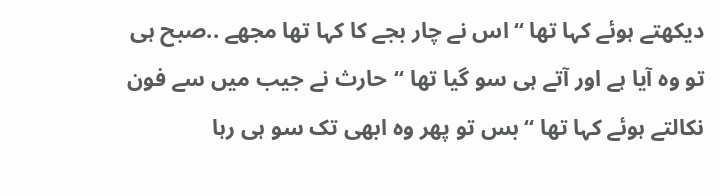دیکھتے ہوئے کہا تھا “اس نے چار بجے کا کہا تھا مجھے ..صبح ہی تو وہ آیا ہے اور آتے ہی سو گیا تھا “حارث نے جیب میں سے فون نکالتے ہوئے کہا تھا “بس تو پھر وہ ابھی تک سو ہی رہا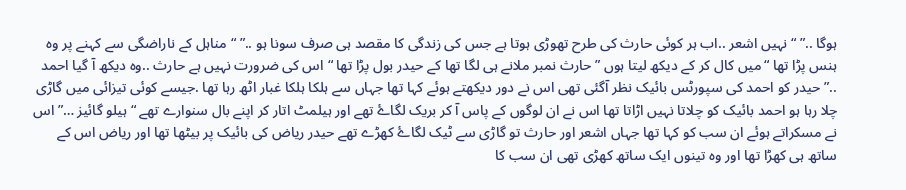ہوگا ..” “نہیں اشعر ..اب ہر کوئی حارث کی طرح تھوڑی ہوتا ہے جس کی زندگی کا مقصد ہی صرف سونا ہو ..” “مناہل کے ناراضگی سے کہنے پر وہ ہنس پڑا تھا “میں کال کر کے دیکھ لیتا ہوں ” حارث نمبر ملانے ہی لگا تھا کے حیدر بول پڑا تھا “اس کی ضرورت نہیں ہے حارث ..وہ دیکھ آ گیا احمد ..” حیدر کو احمد کی سپورٹس بائیک نظر آگئی تھی اس نے دور دیکھتے ہوئے کہا تھا جہاں سے ہلکا ہلکا غبار اٹھ رہا تھا .جیسے کوئی تیزائی میں گاڑی چلا رہا ہو احمد بائیک کو چلاتا نہیں اڑاتا تھا اس نے ان لوگوں کے پاس آ کر بریک لگاۓ تھے اور ہیلمٹ اتار کر اپنے بال سنوارے تھے “ہیلو گائیز …” اس نے مسکراتے ہوئے ان سب کو کہا تھا جہاں اشعر اور حارث تو گاڑی سے ٹیک لگاۓ کھڑے تھے حیدر ریاض کی بائیک پر بیٹھا تھا اور ریاض اس کے ساتھ ہی کھڑا تھا اور وہ تینوں ایک ساتھ کھڑی تھی ان سب کا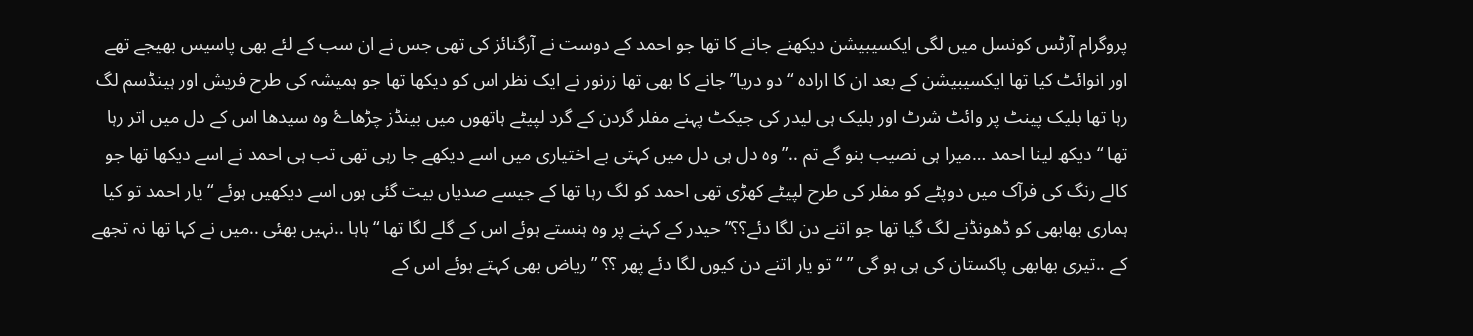پروگرام آرٹس کونسل میں لگی ایکسیبیشن دیکھنے جانے کا تھا جو احمد کے دوست نے آرگنائز کی تھی جس نے ان سب کے لئے بھی پاسیس بھیجے تھے اور انوائٹ کیا تھا ایکسیبیشن کے بعد ان کا ارادہ “دو دریا” جانے کا بھی تھا زرنور نے ایک نظر اس کو دیکھا تھا جو ہمیشہ کی طرح فریش اور ہینڈسم لگ رہا تھا بلیک پینٹ پر وائٹ شرٹ اور بلیک ہی لیدر کی جیکٹ پہنے مفلر گردن کے گرد لپیٹے ہاتھوں میں بینڈز چڑھاۓ وہ سیدھا اس کے دل میں اتر رہا تھا “دیکھ لینا احمد …میرا ہی نصیب بنو گے تم ..” وہ دل ہی دل میں کہتی بے اختیاری میں اسے دیکھے جا رہی تھی تب ہی احمد نے اسے دیکھا تھا جو کالے رنگ کی فرآک میں دوپٹے کو مفلر کی طرح لپیٹے کھڑی تھی احمد کو لگ رہا تھا کے جیسے صدیاں بیت گئی ہوں اسے دیکھیں ہوئے “یار احمد تو کیا ہماری بھابھی کو ڈھونڈنے لگ گیا تھا جو اتنے دن لگا دئے؟؟” حیدر کے کہنے پر وہ ہنستے ہوئے اس کے گلے لگا تھا “ہاہا ..نہیں بھئی ..میں نے کہا تھا نہ تجھے کے ..تیری بھابھی پاکستان کی ہی ہو گی ” “تو یار اتنے دن کیوں لگا دئے پھر ؟؟ ” ریاض بھی کہتے ہوئے اس کے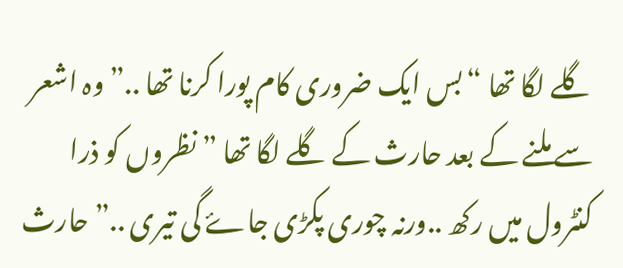گلے لگا تھا “بس ایک ضروری کام پورا کرنا تھا ..” وہ اشعر سے ملنے کے بعد حارث کے گلے لگا تھا ” نظروں کو ذرا کنٹرول میں رکھ ..ورنہ چوری پکڑی جاۓ گی تیری ..” حارث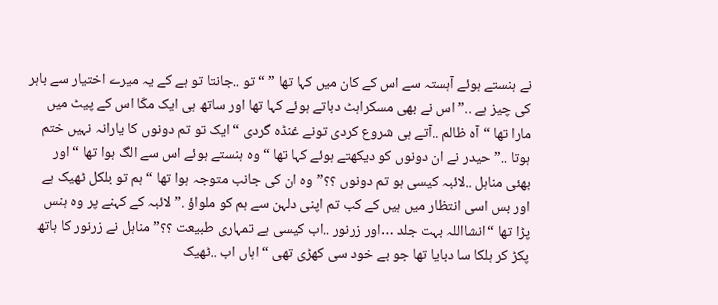نے ہنستے ہوئے آہستہ سے اس کے کان میں کہا تھا ” “تو ..جانتا تو ہے کے یہ میرے اختیار سے باہر کی چیز ہے ..” اس نے بھی مسکراہٹ دباتے ہوئے کہا تھا اور ساتھ ہی ایک مکّا اس کے پیٹ میں مارا تھا “آہ ظالم ..آتے ہی شروع کردی تونے غنڈہ گردی “ایک تو تم دونوں کا یارانہ نہیں ختم ہوتا ..” حیدر نے ان دونوں کو دیکھتے ہوئے کہا تھا “وہ ہنستے ہوئے اس سے الگ ہوا تھا “اور بھئی مناہل ..لائبہ کیسی ہو تم دونوں ؟؟” وہ ان کی جانب متوجہ ہوا تھا “ہم تو بلکل ٹھیک ہے اور بس اسی انتظار میں ہیں کے کب تم اپنی دلہن سے ہم کو ملواؤ .” لائبہ کے کہنے پر وہ ہنس پڑا تھا “انشااللہ بہت جلد …اور زرنور ..اب کیسی ہے تمہاری طبیعت ؟؟” مناہل نے زرنور کا ہاتھ پکڑ کر ہلکا سا دبایا تھا جو بے خود سی کھڑی تھی “اہاں اب ..ٹھیک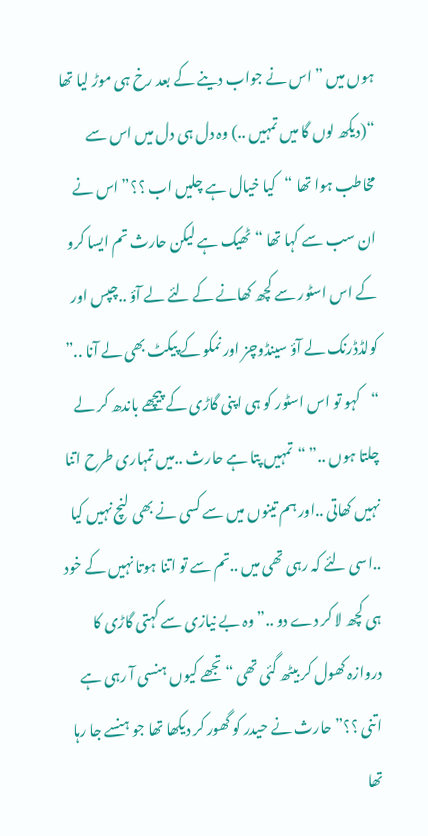ہوں میں ” اس نے جواب دینے کے بعد رخ ہی موڑ لیا تھا “(دیکھ لوں گا میں تمہیں ..) وہ دل ہی دل میں اس سے مخاطب ہوا تھا “کیا خیال ہے چلیں اب ؟؟” اس نے ان سب سے کہا تھا “ٹھیک ہے لیکن حارث تم ایسا کرو کے اس اسٹور سے کچھ کھانے کے لئے لے آؤ ..چپس اور کولڈڈرنک لے آؤ سینڈوچز اور نمکو کے پیکٹ بھی لے آنا ..” “کہو تو اس اسٹور کو ہی اپنی گاڑی کے پیچھے باندھ کر لے چلتا ہوں ..” “تمہیں پتا ہے حارث ..میں تمہاری طرح اتنا نہیں کھاتی ..اور ہم تینوں میں سے کسی نے بھی لنچ نہیں کیا ..اسی لئے کہ رہی تھی میں ..تم سے تو اتنا ہوتا نہیں کے خود ہی کچھ لا کر دے دو ..” وہ بے نیازی سے کہتی گاڑی کا دروازہ کھول کر بیٹھ گئی تھی “تجھے کیوں ہنسی آ رہی ہے اتنی ؟؟” حارث نے حیدر کو گھور کر دیکھا تھا جو ہنسے جا رہا تھا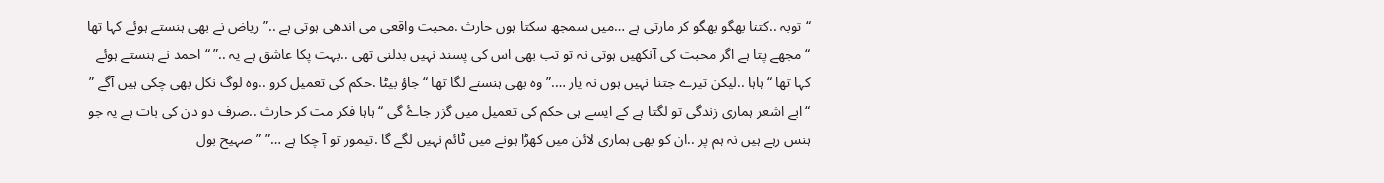“توبہ ..کتنا بھگو بھگو کر مارتی ہے …میں سمجھ سکتا ہوں حارث .محبت واقعی می اندھی ہوتی ہے ..” ریاض نے بھی ہنستے ہوئے کہا تھا “مجھے پتا ہے اگر محبت کی آنکھیں ہوتی نہ تو تب بھی اس کی پسند نہیں بدلنی تھی ..بہت پکا عاشق ہے یہ ..” “احمد نے ہنستے ہوئے کہا تھا “ہاہا ..لیکن تیرے جتنا نہیں ہوں نہ یار ….” وہ بھی ہنسنے لگا تھا “جاؤ بیٹا .حکم کی تعمیل کرو ..وہ لوگ نکل بھی چکی ہیں آگے ” “ابے اشعر ہماری زندگی تو لگتا ہے کے ایسے ہی حکم کی تعمیل میں گزر جاۓ گی “ہاہا فکر مت کر حارث ..صرف دو دن کی بات ہے یہ جو ہنس رہے ہیں نہ ہم پر ..ان کو بھی ہماری لائن میں کھڑا ہونے میں ٹائم نہیں لگے گا .تیمور تو آ چکا ہے …” ” صہیح بول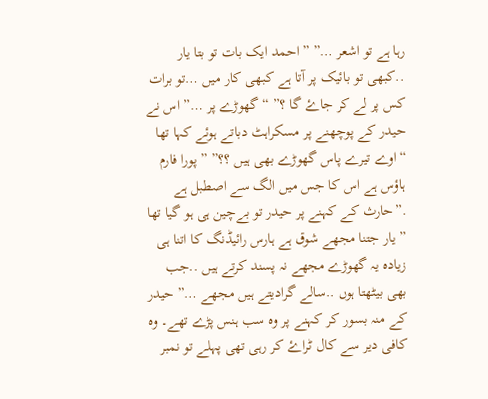رہا ہے تو اشعر …” ” احمد ایک بات تو بتا یار ..کبھی تو بائیک پر آتا ہے کبھی کار میں …تو برات کس پر لے کر جاۓ گا ؟” “گھوڑے پر …” اس نے حیدر کے پوچھنے پر مسکراہٹ دباتے ہوئے کہا تھا “اوے تیرے پاس گھوڑے بھی ہیں ؟؟” ” پورا فارم ہاؤس ہے اس کا جس میں الگ سے اصطبل ہے .”حارث کے کہنے پر حیدر تو بےچین ہی ہو گیا تھا ” یار جتنا مجھے شوق ہے ہارس رائیڈنگ کا اتنا ہی زیادہ یہ گھوڑے مجھے نہ پسند کرتے ہیں ..جب بھی بیٹھتا ہوں ..سالے گرادیتے ہیں مجھے …” حیدر کے منہ بسور کر کہنے پر وہ سب ہنس پڑے تھے۔ وہ کافی دیر سے کال ٹراۓ کر رہی تھی پہلے تو نمبر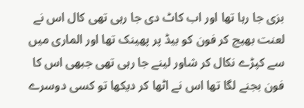بزی جا رہا تھا اور اب کاٹ دی جا رہی تھی کال اس نے لعنت بھیج کر فون کو بیڈ پر پھینک تھا اور الماری میں سے کپڑے نکال کر شاور لینے جا رہی تھی جبھی اس کا فون بجنے لگا تھا اس نے اٹھا کر دیکھا تو کسی دوسرے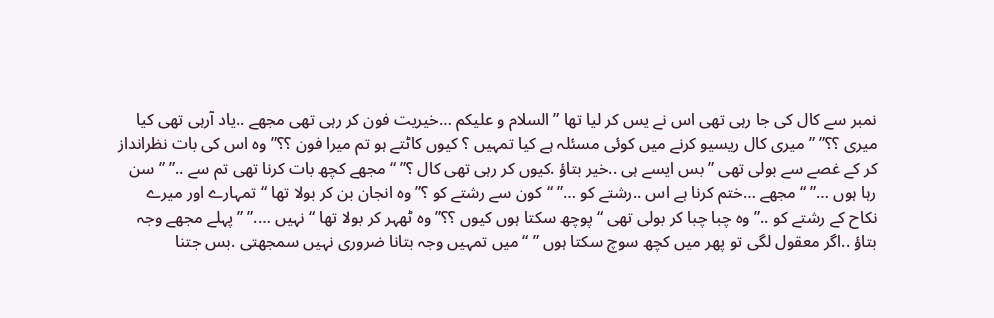نمبر سے کال کی جا رہی تھی اس نے یس کر لیا تھا ” السلام و علیکم …خیریت فون کر رہی تھی مجھے ..یاد آرہی تھی کیا میری ؟؟” ” میری کال ریسیو کرنے میں کوئی مسئلہ ہے کیا تمہیں ؟ کیوں کاٹتے ہو تم میرا فون ؟؟” وہ اس کی بات نظرانداز کر کے غصے سے بولی تھی ” بس ایسے ہی ..خیر بتاؤ .کیوں کر رہی تھی کال ؟” “مجھے کچھ بات کرنا تھی تم سے ..” ” سن رہا ہوں …” “مجھے …ختم کرنا ہے اس ..رشتے کو …” “کون سے رشتے کو ؟” وہ انجان بن کر بولا تھا “تمہارے اور میرے نکاح کے رشتے کو ..” وہ چبا چبا کر بولی تھی “پوچھ سکتا ہوں کیوں ؟؟” وہ ٹھہر کر بولا تھا “نہیں ….” ” پہلے مجھے وجہ بتاؤ ..اگر معقول لگی تو پھر میں کچھ سوچ سکتا ہوں ” “میں تمہیں وجہ بتانا ضروری نہیں سمجھتی .بس جتنا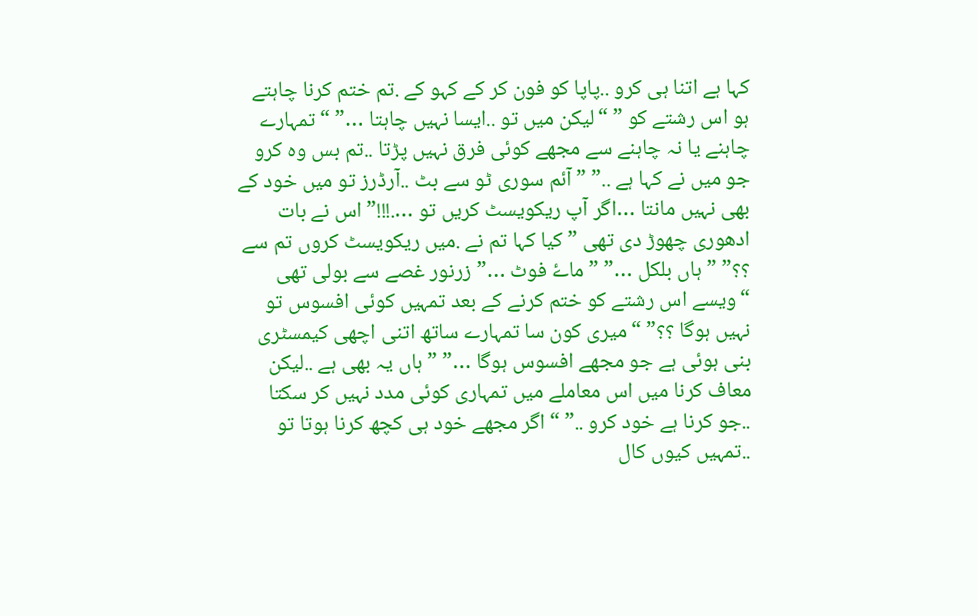کہا ہے اتنا ہی کرو ..پاپا کو فون کر کے کہو کے .تم ختم کرنا چاہتے ہو اس رشتے کو ” “لیکن میں تو ..ایسا نہیں چاہتا …” “تمہارے چاہنے یا نہ چاہنے سے مجھے کوئی فرق نہیں پڑتا ..تم بس وہ کرو جو میں نے کہا ہے ..” ” آئم سوری ٹو سے بٹ ..آرڈرز تو میں خود کے بھی نہیں مانتا …اگر آپ ریکویسٹ کریں تو ….!!!” اس نے بات ادھوری چھوڑ دی تھی ” کیا کہا تم نے .میں ریکویسٹ کروں تم سے ؟؟” ” ہاں بلکل …” ” ماۓ فوٹ …” زرنور غصے سے بولی تھی “ویسے اس رشتے کو ختم کرنے کے بعد تمہیں کوئی افسوس تو نہیں ہوگا ؟؟” “میری کون سا تمہارے ساتھ اتنی اچھی کیمسٹری بنی ہوئی ہے جو مجھے افسوس ہوگا …” ” ہاں یہ بھی ہے ..لیکن معاف کرنا میں اس معاملے میں تمہاری کوئی مدد نہیں کر سکتا ..جو کرنا ہے خود کرو ..” “اگر مجھے خود ہی کچھ کرنا ہوتا تو ..تمہیں کیوں کال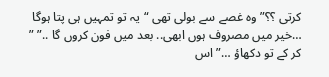کرتی ؟؟” وہ غصے سے بولی تھی “یہ تو تمہیں ہی پتا ہوگا …خیر میں مصروف ہوں ابھی.. بعد میں فون کروں گا ..” ” کر کے تو دکھاؤ …” اس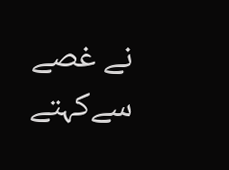نے غصے سےکہتے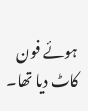ہوئے فون کاٹ دیا تھا۔